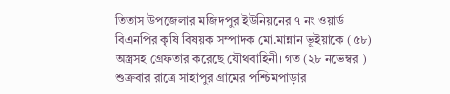তিতাস উপজেলার মজিদপুর ইউনিয়নের ৭ নং ওয়ার্ড বিএনপির কৃষি বিষয়ক সম্পাদক মো.মান্নান ভূইয়াকে (৫৮) অস্ত্রসহ গ্রেফতার করেছে যৌথবাহিনী। গত (২৮ নভেম্বর ) শুক্রবার রাত্রে সাহাপুর গ্রামের পশ্চিমপাড়ার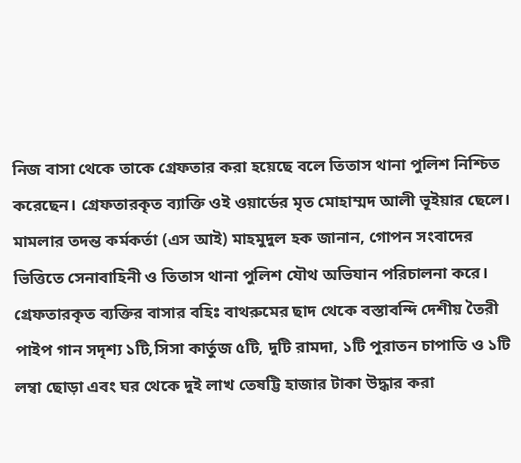নিজ বাসা থেকে তাকে গ্রেফতার করা হয়েছে বলে তিতাস থানা পুলিশ নিশ্চিত করেছেন। গ্রেফতারকৃত ব্যাক্তি ওই ওয়ার্ডের মৃত মোহাম্মদ আলী ভূইয়ার ছেলে।
মামলার তদন্ত কর্মকর্তা (এস আই) মাহমুদুল হক জানান, গোপন সংবাদের ভিত্তিতে সেনাবাহিনী ও তিতাস থানা পুলিশ যৌথ অভিযান পরিচালনা করে। গ্রেফতারকৃত ব্যক্তির বাসার বহিঃ বাথরুমের ছাদ থেকে বস্তাবন্দি দেশীয় তৈরী পাইপ গান সদৃশ্য ১টি,সিসা কার্তুজ ৫টি, দুটি রামদা, ১টি পুরাতন চাপাতি ও ১টি লম্বা ছোড়া এবং ঘর থেকে দুই লাখ তেষট্টি হাজার টাকা উদ্ধার করা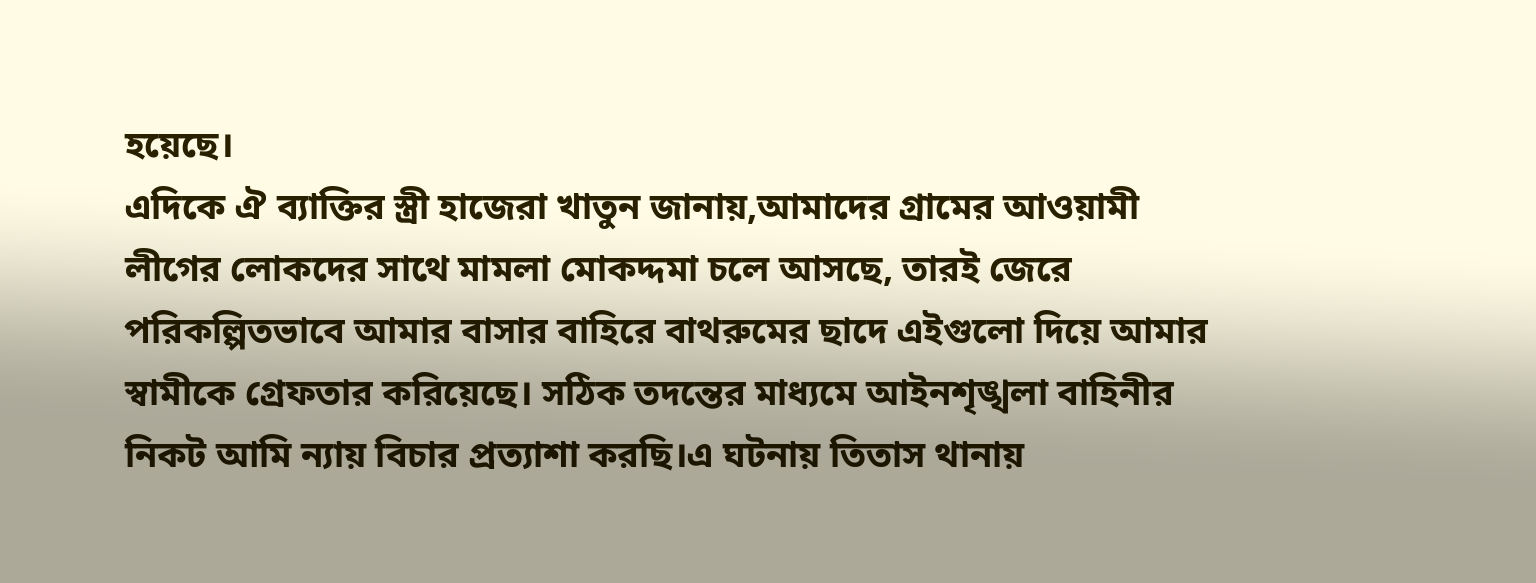হয়েছে।
এদিকে ঐ ব্যাক্তির স্ত্রী হাজেরা খাতুন জানায়,আমাদের গ্রামের আওয়ামী লীগের লোকদের সাথে মামলা মোকদ্দমা চলে আসছে, তারই জেরে পরিকল্পিতভাবে আমার বাসার বাহিরে বাথরুমের ছাদে এইগুলো দিয়ে আমার স্বামীকে গ্রেফতার করিয়েছে। সঠিক তদন্তের মাধ্যমে আইনশৃঙ্খলা বাহিনীর নিকট আমি ন্যায় বিচার প্রত্যাশা করছি।এ ঘটনায় তিতাস থানায়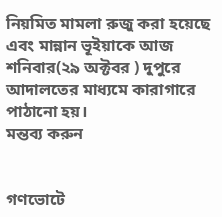নিয়মিত মামলা রুজু করা হয়েছে এবং মান্নান ভূইয়াকে আজ শনিবার(২৯ অক্টবর ) দুপুরে আদালতের মাধ্যমে কারাগারে পাঠানো হয়।
মন্তব্য করুন


গণভোটে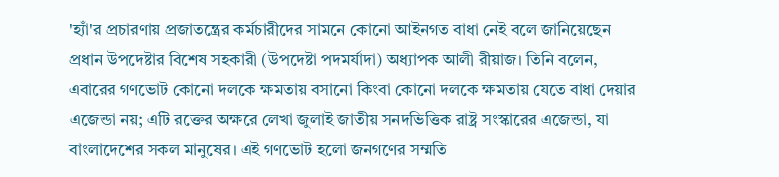'হ্যাঁ'র প্রচারণায় প্রজাতন্ত্রের কর্মচারীদের সামনে কোনো আইনগত বাধা নেই বলে জানিয়েছেন প্রধান উপদেষ্টার বিশেষ সহকারী (উপদেষ্টা পদমর্যাদা) অধ্যাপক আলী রীয়াজ। তিনি বলেন, এবারের গণভোট কোনো দলকে ক্ষমতায় বসানো কিংবা কোনো দলকে ক্ষমতায় যেতে বাধা দেয়ার এজেন্ডা নয়; এটি রক্তের অক্ষরে লেখা জুলাই জাতীয় সনদভিত্তিক রাষ্ট্র সংস্কারের এজেন্ডা, যা বাংলাদেশের সকল মানুষের। এই গণভোট হলো জনগণের সম্মতি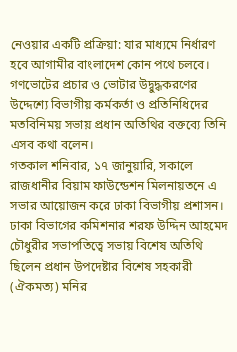নেওয়ার একটি প্রক্রিয়া: যার মাধ্যমে নির্ধারণ হবে আগামীর বাংলাদেশ কোন পথে চলবে।
গণভোটের প্রচার ও ভোটার উদ্বুদ্ধকরণের উদ্দেশ্যে বিভাগীয় কর্মকর্তা ও প্রতিনিধিদের মতবিনিময় সভায় প্রধান অতিথির বক্তব্যে তিনি এসব কথা বলেন।
গতকাল শনিবার, ১৭ জানুয়ারি, সকালে রাজধানীর বিয়াম ফাউন্ডেশন মিলনায়তনে এ সভার আয়োজন করে ঢাকা বিভাগীয় প্রশাসন।
ঢাকা বিভাগের কমিশনার শরফ উদ্দিন আহমেদ চৌধুরীর সভাপতিত্বে সভায় বিশেষ অতিথি ছিলেন প্রধান উপদেষ্টার বিশেষ সহকারী (ঐকমত্য) মনির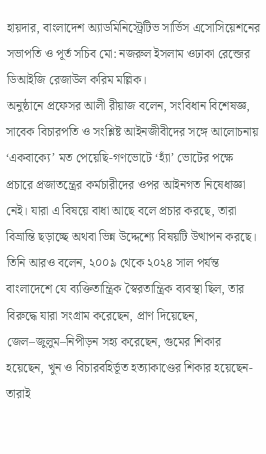হায়দার, বাংলাদেশ অ্যাডমিনিস্ট্রেটিভ সার্ভিস এসোসিয়েশনের সভাপতি ও পূর্ত সচিব মো: নজরুল ইসলাম ওঢাকা রেন্জের ডিআইজি রেজাউল করিম মল্লিক।
অনুষ্ঠানে প্রফেসর আলী রীয়াজ বলেন, সংবিধান বিশেষজ্ঞ, সাবেক বিচারপতি ও সংশ্লিষ্ট আইনজীবীদের সঙ্গে আলোচনায় ‘একবাক্যে’ মত পেয়েছি-গণভোটে ‘হ্যাঁ’ ভোটের পক্ষে প্রচারে প্রজাতন্ত্রের কর্মচারীদের ওপর আইনগত নিষেধাজ্ঞা নেই। যারা এ বিষয়ে বাধা আছে বলে প্রচার করছে, তারা বিভ্রান্তি ছড়াচ্ছে অথবা ভিন্ন উদ্দেশ্যে বিষয়টি উত্থাপন করছে।
তিনি আরও বলেন, ২০০৯ থেকে ২০২৪ সাল পর্যন্ত বাংলাদেশে যে ব্যক্তিতান্ত্রিক স্বৈরতান্ত্রিক ব্যবস্থা ছিল, তার বিরুদ্ধে যারা সংগ্রাম করেছেন, প্রাণ দিয়েছেন, জেল–জুলুম–নিপীড়ন সহ্য করেছেন, গুমের শিকার হয়েছেন, খুন ও বিচারবহির্ভূত হত্যাকাণ্ডের শিকার হয়েছেন-তারাই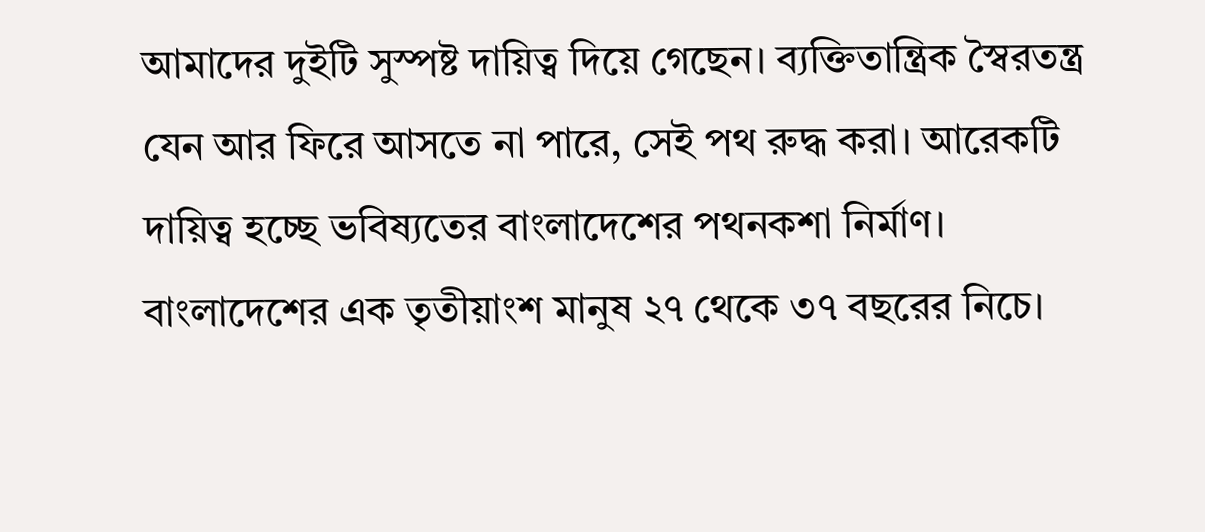আমাদের দুইটি সুস্পষ্ট দায়িত্ব দিয়ে গেছেন। ব্যক্তিতান্ত্রিক স্বৈরতন্ত্র যেন আর ফিরে আসতে না পারে, সেই পথ রুদ্ধ করা। আরেকটি দায়িত্ব হচ্ছে ভবিষ্যতের বাংলাদেশের পথনকশা নির্মাণ। বাংলাদেশের এক তৃতীয়াংশ মানুষ ২৭ থেকে ৩৭ বছরের নিচে।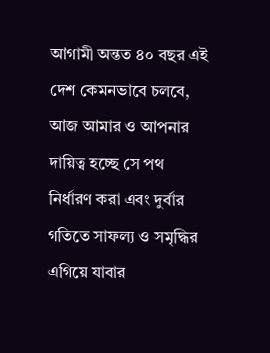আগামী অন্তত ৪০ বছর এই দেশ কেমনভাবে চলবে, আজ আমার ও আপনার দায়িত্ব হচ্ছে সে পথ নির্ধারণ করা এবং দুর্বার গতিতে সাফল্য ও সমৃদ্ধির এগিয়ে যাবার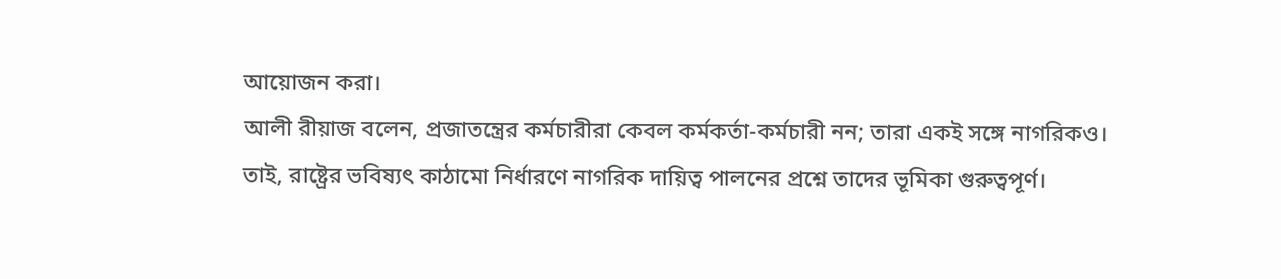আয়োজন করা।
আলী রীয়াজ বলেন, প্রজাতন্ত্রের কর্মচারীরা কেবল কর্মকর্তা-কর্মচারী নন; তারা একই সঙ্গে নাগরিকও। তাই, রাষ্ট্রের ভবিষ্যৎ কাঠামো নির্ধারণে নাগরিক দায়িত্ব পালনের প্রশ্নে তাদের ভূমিকা গুরুত্বপূর্ণ।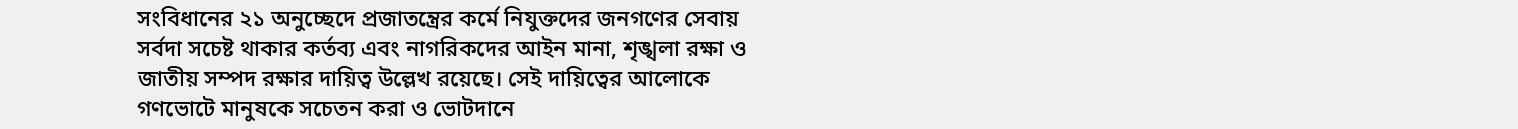সংবিধানের ২১ অনুচ্ছেদে প্রজাতন্ত্রের কর্মে নিযুক্তদের জনগণের সেবায় সর্বদা সচেষ্ট থাকার কর্তব্য এবং নাগরিকদের আইন মানা, শৃঙ্খলা রক্ষা ও জাতীয় সম্পদ রক্ষার দায়িত্ব উল্লেখ রয়েছে। সেই দায়িত্বের আলোকে গণভোটে মানুষকে সচেতন করা ও ভোটদানে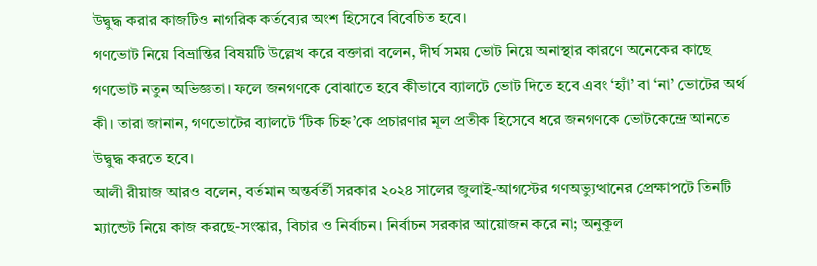উদ্বুদ্ধ করার কাজটিও নাগরিক কর্তব্যের অংশ হিসেবে বিবেচিত হবে।
গণভোট নিয়ে বিভ্রান্তির বিষয়টি উল্লেখ করে বক্তারা বলেন, দীর্ঘ সময় ভোট নিয়ে অনাস্থার কারণে অনেকের কাছে গণভোট নতুন অভিজ্ঞতা। ফলে জনগণকে বোঝাতে হবে কীভাবে ব্যালটে ভোট দিতে হবে এবং ‘হ্যাঁ’ বা ‘না’ ভোটের অর্থ কী। তারা জানান, গণভোটের ব্যালটে ‘টিক চিহ্ন’কে প্রচারণার মূল প্রতীক হিসেবে ধরে জনগণকে ভোটকেন্দ্রে আনতে উদ্বুদ্ধ করতে হবে।
আলী রীয়াজ আরও বলেন, বর্তমান অন্তর্বর্তী সরকার ২০২৪ সালের জুলাই-আগস্টের গণঅভ্যুত্থানের প্রেক্ষাপটে তিনটি ম্যান্ডেট নিয়ে কাজ করছে-সংস্কার, বিচার ও নির্বাচন। নির্বাচন সরকার আয়োজন করে না; অনুকূল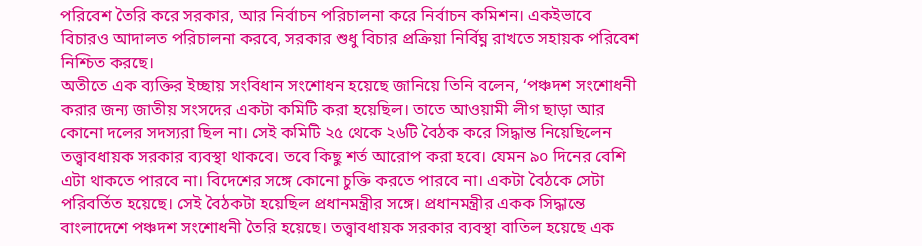পরিবেশ তৈরি করে সরকার, আর নির্বাচন পরিচালনা করে নির্বাচন কমিশন। একইভাবে বিচারও আদালত পরিচালনা করবে, সরকার শুধু বিচার প্রক্রিয়া নির্বিঘ্ন রাখতে সহায়ক পরিবেশ নিশ্চিত করছে।
অতীতে এক ব্যক্তির ইচ্ছায় সংবিধান সংশোধন হয়েছে জানিয়ে তিনি বলেন, ‘পঞ্চদশ সংশোধনী করার জন্য জাতীয় সংসদের একটা কমিটি করা হয়েছিল। তাতে আওয়ামী লীগ ছাড়া আর কোনো দলের সদস্যরা ছিল না। সেই কমিটি ২৫ থেকে ২৬টি বৈঠক করে সিদ্ধান্ত নিয়েছিলেন তত্ত্বাবধায়ক সরকার ব্যবস্থা থাকবে। তবে কিছু শর্ত আরোপ করা হবে। যেমন ৯০ দিনের বেশি এটা থাকতে পারবে না। বিদেশের সঙ্গে কোনো চুক্তি করতে পারবে না। একটা বৈঠকে সেটা পরিবর্তিত হয়েছে। সেই বৈঠকটা হয়েছিল প্রধানমন্ত্রীর সঙ্গে। প্রধানমন্ত্রীর একক সিদ্ধান্তে বাংলাদেশে পঞ্চদশ সংশোধনী তৈরি হয়েছে। তত্ত্বাবধায়ক সরকার ব্যবস্থা বাতিল হয়েছে এক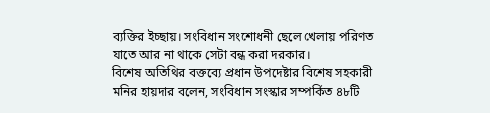ব্যক্তির ইচ্ছায়। সংবিধান সংশোধনী ছেলে খেলায় পরিণত যাতে আর না থাকে সেটা বন্ধ করা দরকার।
বিশেষ অতিথির বক্তব্যে প্রধান উপদেষ্টার বিশেষ সহকারী মনির হায়দার বলেন, সংবিধান সংস্কার সম্পর্কিত ৪৮টি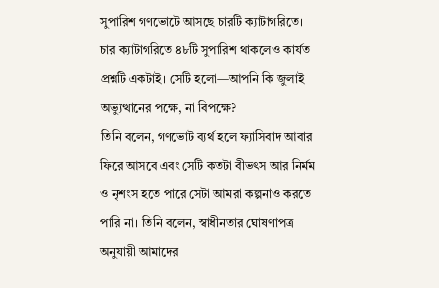সুপারিশ গণভোটে আসছে চারটি ক্যাটাগরিতে। চার ক্যাটাগরিতে ৪৮টি সুপারিশ থাকলেও কার্যত প্রশ্নটি একটাই। সেটি হলো—আপনি কি জুলাই অভ্যুত্থানের পক্ষে, না বিপক্ষে?
তিনি বলেন, গণভোট ব্যর্থ হলে ফ্যাসিবাদ আবার ফিরে আসবে এবং সেটি কতটা বীভৎস আর নির্মম ও নৃশংস হতে পারে সেটা আমরা কল্পনাও করতে পারি না। তিনি বলেন, স্বাধীনতার ঘোষণাপত্র অনুযায়ী আমাদের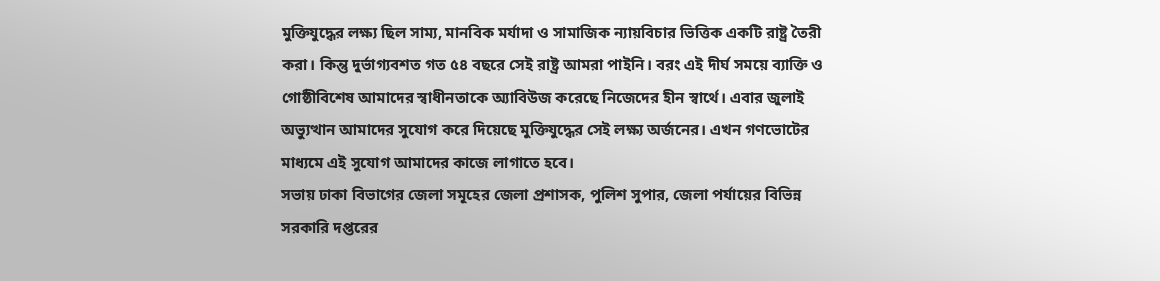মুক্তিযুদ্ধের লক্ষ্য ছিল সাম্য, মানবিক মর্যাদা ও সামাজিক ন্যায়বিচার ভিত্তিক একটি রাষ্ট্র তৈরী করা। কিন্তু দুর্ভাগ্যবশত গত ৫৪ বছরে সেই রাষ্ট্র আমরা পাইনি। বরং এই দীর্ঘ সময়ে ব্যাক্তি ও গোষ্ঠীবিশেষ আমাদের স্বাধীনতাকে অ্যাবিউজ করেছে নিজেদের হীন স্বার্থে। এবার জুলাই অভ্যুত্থান আমাদের সুযোগ করে দিয়েছে মুক্তিযুদ্ধের সেই লক্ষ্য অর্জনের। এখন গণভোটের মাধ্যমে এই সুযোগ আমাদের কাজে লাগাতে হবে।
সভায় ঢাকা বিভাগের জেলা সমূহের জেলা প্রশাসক, পুলিশ সুপার, জেলা পর্যায়ের বিভিন্ন সরকারি দপ্তরের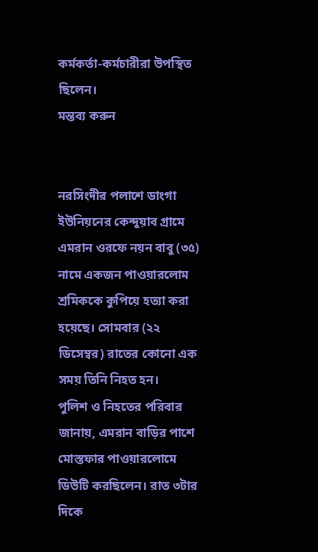কর্মকর্তা-কর্মচারীরা উপস্থিত ছিলেন।
মন্তব্য করুন


নরসিংদীর পলাশে ডাংগা ইউনিয়নের কেন্দুয়াব গ্রামে এমরান ওরফে নয়ন বাবু (৩৫) নামে একজন পাওয়ারলোম শ্রমিককে কুপিয়ে হত্যা করা হয়েছে। সোমবার (২২ ডিসেম্বর) রাতের কোনো এক সময় তিনি নিহত হন।
পুলিশ ও নিহতের পরিবার জানায়, এমরান বাড়ির পাশে মোস্তফার পাওয়ারলোমে ডিউটি করছিলেন। রাত ৩টার দিকে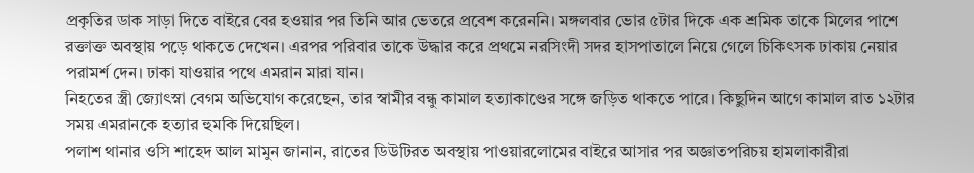প্রকৃতির ডাক সাড়া দিতে বাইরে বের হওয়ার পর তিনি আর ভেতরে প্রবেশ করেননি। মঙ্গলবার ভোর ৫টার দিকে এক শ্রমিক তাকে মিলের পাশে রক্তাক্ত অবস্থায় পড়ে থাকতে দেখেন। এরপর পরিবার তাকে উদ্ধার করে প্রথমে নরসিংদী সদর হাসপাতালে নিয়ে গেলে চিকিৎসক ঢাকায় নেয়ার পরামর্শ দেন। ঢাকা যাওয়ার পথে এমরান মারা যান।
নিহতের স্ত্রী জ্যোৎস্না বেগম অভিযোগ করেছেন, তার স্বামীর বন্ধু কামাল হত্যাকাণ্ডের সঙ্গে জড়িত থাকতে পারে। কিছুদিন আগে কামাল রাত ১২টার সময় এমরানকে হত্যার হুমকি দিয়েছিল।
পলাশ থানার ওসি শাহেদ আল মামুন জানান, রাতের ডিউটিরত অবস্থায় পাওয়ারলোমের বাইরে আসার পর অজ্ঞাতপরিচয় হামলাকারীরা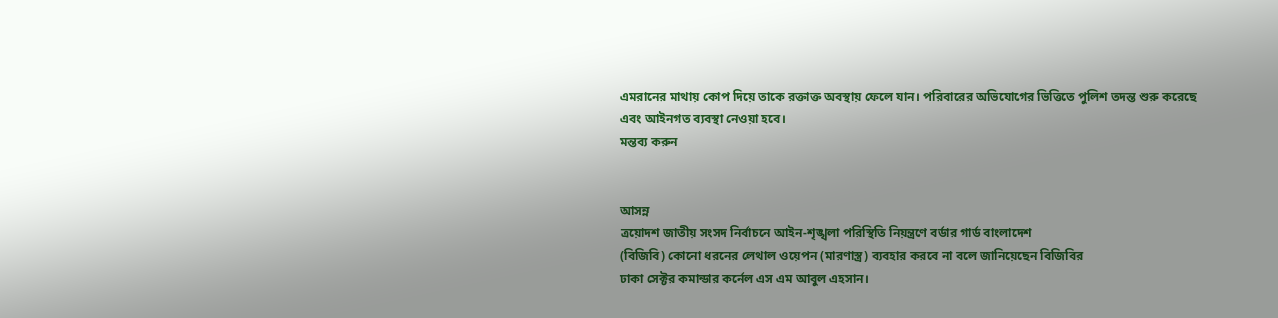এমরানের মাথায় কোপ দিয়ে তাকে রক্তাক্ত অবস্থায় ফেলে যান। পরিবারের অভিযোগের ভিত্তিতে পুলিশ তদন্ত শুরু করেছে এবং আইনগত ব্যবস্থা নেওয়া হবে।
মন্তব্য করুন


আসন্ন
ত্রয়োদশ জাতীয় সংসদ নির্বাচনে আইন-শৃঙ্খলা পরিস্থিতি নিয়ন্ত্রণে বর্ডার গার্ড বাংলাদেশ
(বিজিবি) কোনো ধরনের লেথাল ওয়েপন (মারণাস্ত্র) ব্যবহার করবে না বলে জানিয়েছেন বিজিবির
ঢাকা সেক্টর কমান্ডার কর্নেল এস এম আবুল এহসান।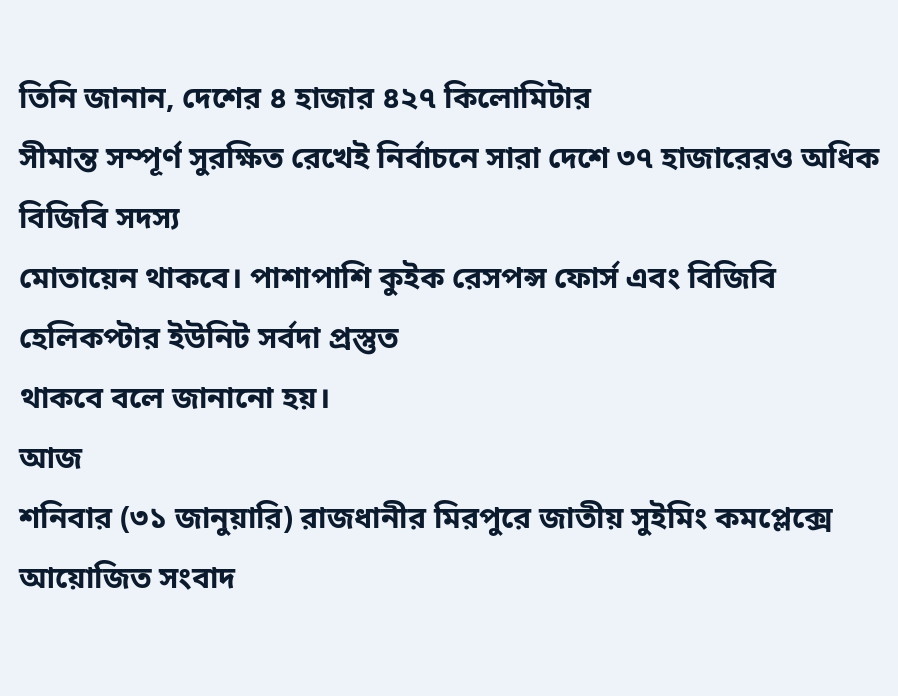তিনি জানান, দেশের ৪ হাজার ৪২৭ কিলোমিটার
সীমান্ত সম্পূর্ণ সুরক্ষিত রেখেই নির্বাচনে সারা দেশে ৩৭ হাজারেরও অধিক বিজিবি সদস্য
মোতায়েন থাকবে। পাশাপাশি কুইক রেসপন্স ফোর্স এবং বিজিবি হেলিকপ্টার ইউনিট সর্বদা প্রস্তুত
থাকবে বলে জানানো হয়।
আজ
শনিবার (৩১ জানুয়ারি) রাজধানীর মিরপুরে জাতীয় সুইমিং কমপ্লেক্সে আয়োজিত সংবাদ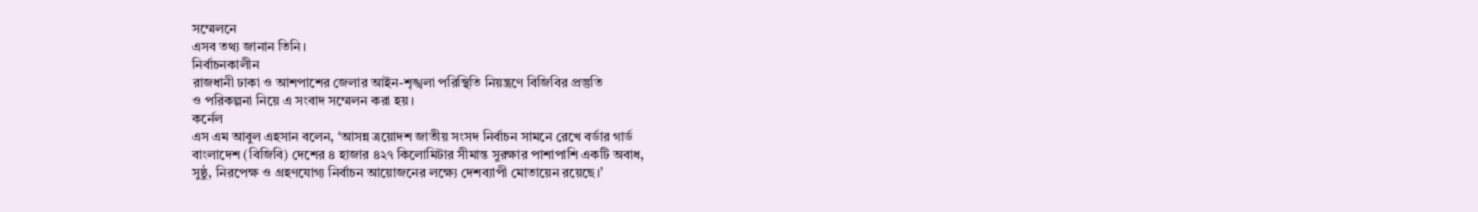সম্মেলনে
এসব তথ্য জানান তিনি।
নির্বাচনকালীন
রাজধানী ঢাকা ও আশপাশের জেলার আইন-শৃঙ্খলা পরিস্থিতি নিয়ন্ত্রণে বিজিবির প্রস্তুতি
ও পরিকল্পনা নিয়ে এ সংবাদ সম্মেলন করা হয়।
কর্নেল
এস এম আবুল এহসান বলেন, ‘আসন্ন ত্রয়োদশ জাতীয় সংসদ নির্বাচন সামনে রেখে বর্ডার গার্ড
বাংলাদেশ (বিজিবি) দেশের ৪ হাজার ৪২৭ কিলোমিটার সীমান্ত সুরক্ষার পাশাপাশি একটি অবাধ,
সুষ্ঠু, নিরপেক্ষ ও গ্রহণযোগ্য নির্বাচন আয়োজনের লক্ষ্যে দেশব্যাপী মোতায়েন রয়েছে।’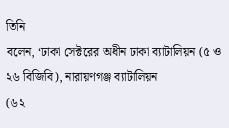তিনি
বলেন, ‘ঢাকা সেক্টরের অধীন ঢাকা ব্যাটালিয়ন (৫ ও ২৬ বিজিবি), নারায়ণগঞ্জ ব্যাটালিয়ন
(৬২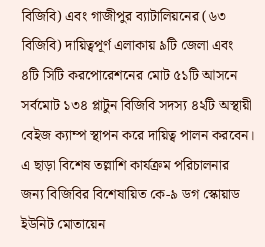বিজিবি) এবং গাজীপুর ব্যাটালিয়নের (৬৩ বিজিবি) দায়িত্বপূর্ণ এলাকায় ৯টি জেলা এবং
৪টি সিটি করপোরেশনের মোট ৫১টি আসনে সর্বমোট ১৩৪ প্লাটুন বিজিবি সদস্য ৪২টি অস্থায়ী
বেইজ ক্যাম্প স্থাপন করে দায়িত্ব পালন করবেন। এ ছাড়া বিশেষ তল্লাশি কার্যক্রম পরিচালনার
জন্য বিজিবির বিশেষায়িত কে-৯ ডগ স্কোয়াড ইউনিট মোতায়েন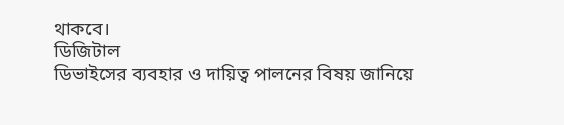থাকবে।
ডিজিটাল
ডিভাইসের ব্যবহার ও দায়িত্ব পালনের বিষয় জানিয়ে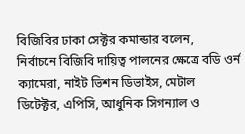বিজিবির ঢাকা সেক্টর কমান্ডার বলেন,
নির্বাচনে বিজিবি দায়িত্ব পালনের ক্ষেত্রে বডি ওর্ন ক্যামেরা, নাইট ভিশন ডিভাইস, মেটাল
ডিটেক্টর, এপিসি, আধুনিক সিগন্যাল ও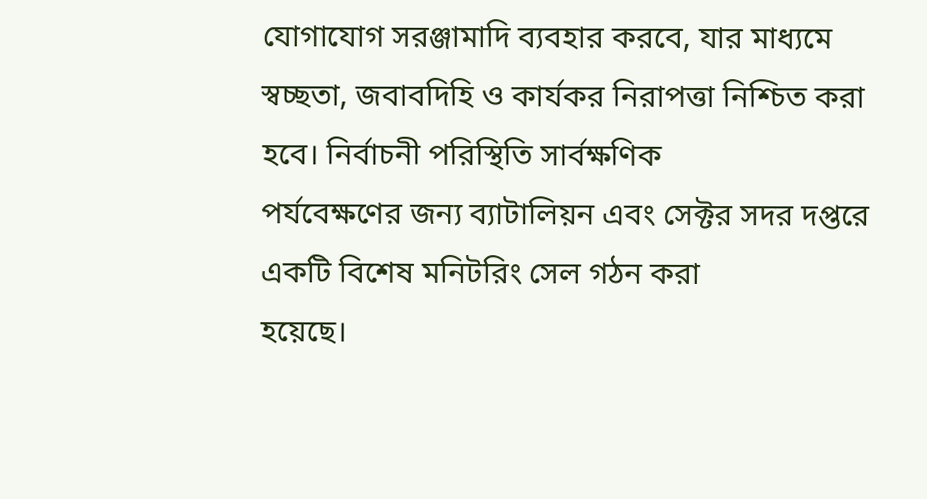যোগাযোগ সরঞ্জামাদি ব্যবহার করবে, যার মাধ্যমে
স্বচ্ছতা, জবাবদিহি ও কার্যকর নিরাপত্তা নিশ্চিত করা হবে। নির্বাচনী পরিস্থিতি সার্বক্ষণিক
পর্যবেক্ষণের জন্য ব্যাটালিয়ন এবং সেক্টর সদর দপ্তরে একটি বিশেষ মনিটরিং সেল গঠন করা
হয়েছে।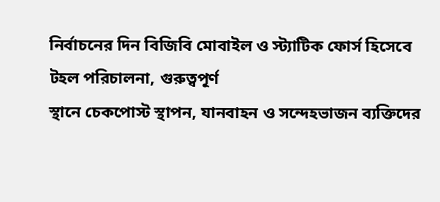নির্বাচনের দিন বিজিবি মোবাইল ও স্ট্যাটিক ফোর্স হিসেবে টহল পরিচালনা, গুরুত্বপূর্ণ
স্থানে চেকপোস্ট স্থাপন, যানবাহন ও সন্দেহভাজন ব্যক্তিদের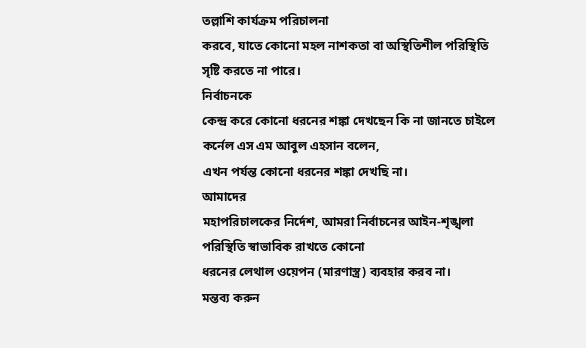তল্লাশি কার্যক্রম পরিচালনা
করবে, যাতে কোনো মহল নাশকতা বা অস্থিতিশীল পরিস্থিতি সৃষ্টি করতে না পারে।
নির্বাচনকে
কেন্দ্র করে কোনো ধরনের শঙ্কা দেখছেন কি না জানতে চাইলে কর্নেল এস এম আবুল এহসান বলেন,
এখন পর্যন্ত কোনো ধরনের শঙ্কা দেখছি না।
আমাদের
মহাপরিচালকের নির্দেশ, আমরা নির্বাচনের আইন-শৃঙ্খলা পরিস্থিতি স্বাভাবিক রাখতে কোনো
ধরনের লেথাল ওয়েপন (মারণাস্ত্র) ব্যবহার করব না।
মন্তব্য করুন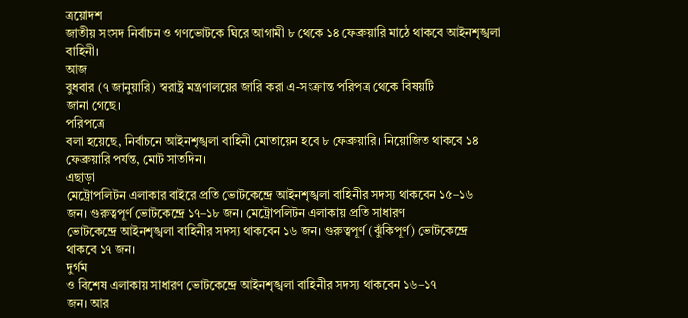ত্রয়োদশ
জাতীয় সংসদ নির্বাচন ও গণভোটকে ঘিরে আগামী ৮ থেকে ১৪ ফেব্রুয়ারি মাঠে থাকবে আইনশৃঙ্খলা
বাহিনী।
আজ
বুধবার (৭ জানুয়ারি) স্বরাষ্ট্র মন্ত্রণালয়ের জারি করা এ-সংক্রান্ত পরিপত্র থেকে বিষয়টি
জানা গেছে।
পরিপত্রে
বলা হয়েছে, নির্বাচনে আইনশৃঙ্খলা বাহিনী মোতায়েন হবে ৮ ফেব্রুয়ারি। নিয়োজিত থাকবে ১৪
ফেব্রুয়ারি পর্যন্ত, মোট সাতদিন।
এছাড়া
মেট্রোপলিটন এলাকার বাইরে প্রতি ভোটকেন্দ্রে আইনশৃঙ্খলা বাহিনীর সদস্য থাকবেন ১৫–১৬
জন। গুরুত্বপূর্ণ ভোটকেন্দ্রে ১৭–১৮ জন। মেট্রোপলিটন এলাকায় প্রতি সাধারণ
ভোটকেন্দ্রে আইনশৃঙ্খলা বাহিনীর সদস্য থাকবেন ১৬ জন। গুরুত্বপূর্ণ (ঝুঁকিপূর্ণ) ভোটকেন্দ্রে
থাকবে ১৭ জন।
দুর্গম
ও বিশেষ এলাকায় সাধারণ ভোটকেন্দ্রে আইনশৃঙ্খলা বাহিনীর সদস্য থাকবেন ১৬–১৭
জন। আর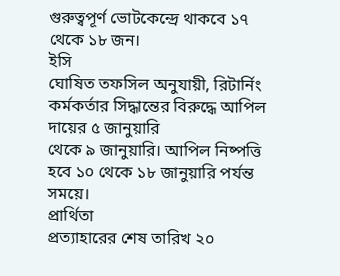গুরুত্বপূর্ণ ভোটকেন্দ্রে থাকবে ১৭ থেকে ১৮ জন।
ইসি
ঘোষিত তফসিল অনুযায়ী, রিটার্নিং কর্মকর্তার সিদ্ধান্তের বিরুদ্ধে আপিল দায়ের ৫ জানুয়ারি
থেকে ৯ জানুয়ারি। আপিল নিষ্পত্তি হবে ১০ থেকে ১৮ জানুয়ারি পর্যন্ত সময়ে।
প্রার্থিতা
প্রত্যাহারের শেষ তারিখ ২০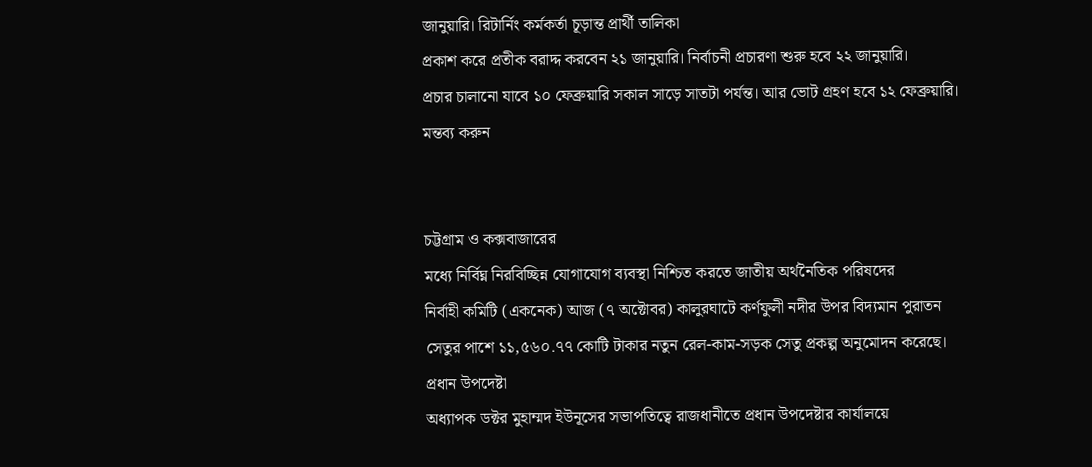জানুয়ারি। রিটার্নিং কর্মকর্তা চূড়ান্ত প্রার্থী তালিকা
প্রকাশ করে প্রতীক বরাদ্দ করবেন ২১ জানুয়ারি। নির্বাচনী প্রচারণা শুরু হবে ২২ জানুয়ারি।
প্রচার চালানো যাবে ১০ ফেব্রুয়ারি সকাল সাড়ে সাতটা পর্যন্ত। আর ভোট গ্রহণ হবে ১২ ফেব্রুয়ারি।
মন্তব্য করুন


চট্টগ্রাম ও কক্সবাজারের
মধ্যে নির্বিঘ্ন নিরবিচ্ছিন্ন যোগাযোগ ব্যবস্থা নিশ্চিত করতে জাতীয় অর্থনৈতিক পরিষদের
নির্বাহী কমিটি (একনেক) আজ (৭ অক্টোবর) কালুরঘাটে কর্ণফুলী নদীর উপর বিদ্যমান পুরাতন
সেতুর পাশে ১১,৫৬০.৭৭ কোটি টাকার নতুন রেল-কাম-সড়ক সেতু প্রকল্প অনুমোদন করেছে।
প্রধান উপদেষ্টা
অধ্যাপক ডক্টর মুহাম্মদ ইউনূসের সভাপতিত্বে রাজধানীতে প্রধান উপদেষ্টার কার্যালয়ে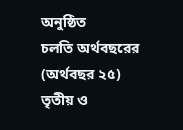অনুষ্ঠিত
চলতি অর্থবছরের (অর্থবছর ২৫) তৃতীয় ও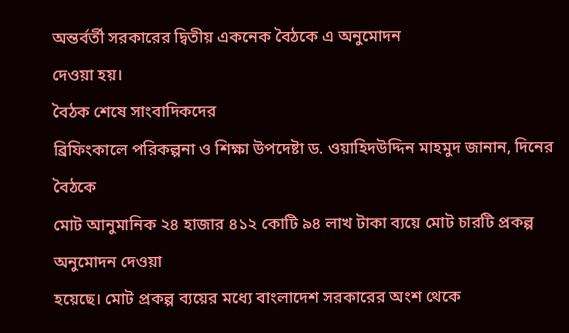অন্তর্বর্তী সরকারের দ্বিতীয় একনেক বৈঠকে এ অনুমোদন
দেওয়া হয়।
বৈঠক শেষে সাংবাদিকদের
ব্রিফিংকালে পরিকল্পনা ও শিক্ষা উপদেষ্টা ড. ওয়াহিদউদ্দিন মাহমুদ জানান, দিনের বৈঠকে
মোট আনুমানিক ২৪ হাজার ৪১২ কোটি ৯৪ লাখ টাকা ব্যয়ে মোট চারটি প্রকল্প অনুমোদন দেওয়া
হয়েছে। মোট প্রকল্প ব্যয়ের মধ্যে বাংলাদেশ সরকারের অংশ থেকে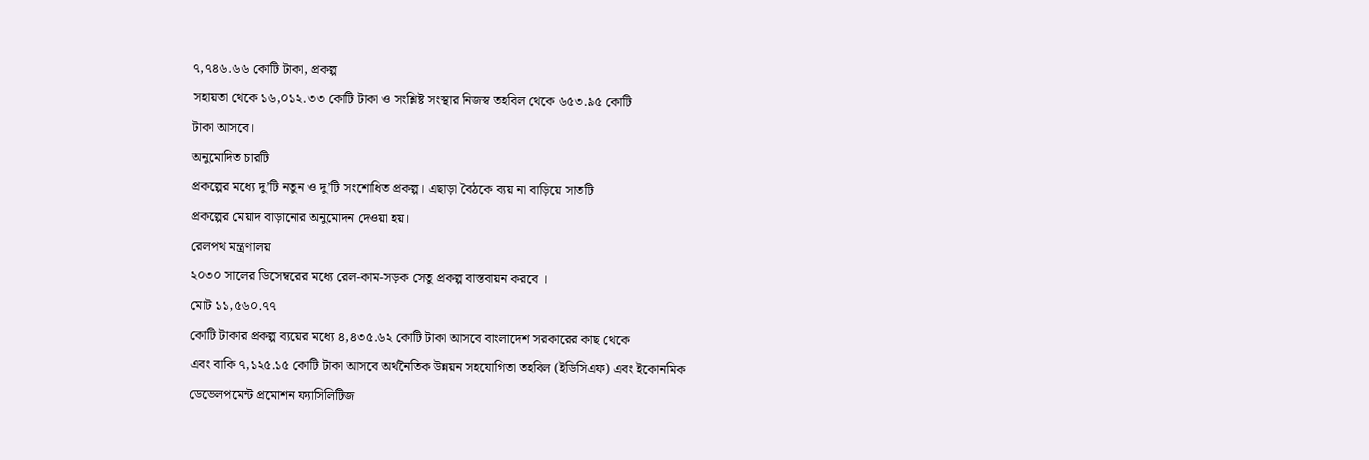৭,৭৪৬.৬৬ কোটি টাকা, প্রকল্প
সহায়তা থেকে ১৬,০১২.৩৩ কোটি টাকা ও সংশ্লিষ্ট সংস্থার নিজস্ব তহবিল থেকে ৬৫৩.৯৫ কোটি
টাকা আসবে।
অনুমোদিত চারটি
প্রকল্পের মধ্যে দু’টি নতুন ও দু’টি সংশোধিত প্রকল্প। এছাড়া বৈঠকে ব্যয় না বাড়িয়ে সাতটি
প্রকল্পের মেয়াদ বাড়ানোর অনুমোদন দেওয়া হয়।
রেলপথ মন্ত্রণালয়
২০৩০ সালের ডিসেম্বরের মধ্যে রেল-কাম-সড়ক সেতু প্রকল্প বাস্তবায়ন করবে ।
মোট ১১,৫৬০.৭৭
কোটি টাকার প্রকল্প ব্যয়ের মধ্যে ৪,৪৩৫.৬২ কোটি টাকা আসবে বাংলাদেশ সরকারের কাছ থেকে
এবং বাকি ৭,১২৫.১৫ কোটি টাকা আসবে অর্থনৈতিক উন্নয়ন সহযোগিতা তহবিল (ইডিসিএফ) এবং ইকোনমিক
ডেভেলপমেন্ট প্রমোশন ফ্যাসিলিটিজ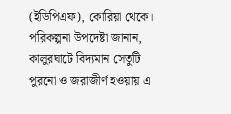(ইডিপিএফ), কোরিয়া থেকে। পরিকল্পনা উপদেষ্টা জানান,
কালুরঘাটে বিদ্যমান সেতুটি পুরনো ও জরাজীর্ণ হওয়ায় এ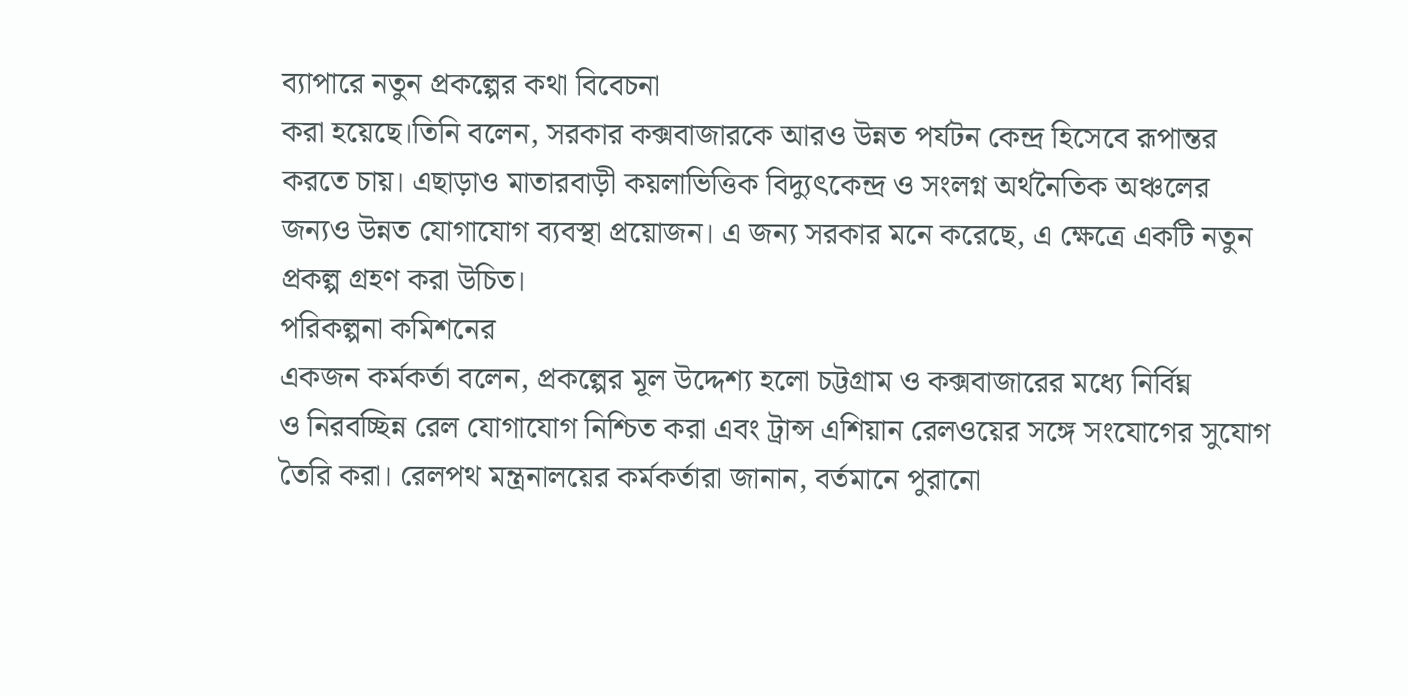ব্যাপারে নতুন প্রকল্পের কথা বিবেচনা
করা হয়েছে।তিনি বলেন, সরকার কক্সবাজারকে আরও উন্নত পর্যটন কেন্দ্র হিসেবে রূপান্তর
করতে চায়। এছাড়াও মাতারবাড়ী কয়লাভিত্তিক বিদ্যুৎকেন্দ্র ও সংলগ্ন অর্থনৈতিক অঞ্চলের
জন্যও উন্নত যোগাযোগ ব্যবস্থা প্রয়োজন। এ জন্য সরকার মনে করেছে, এ ক্ষেত্রে একটি নতুন
প্রকল্প গ্রহণ করা উচিত।
পরিকল্পনা কমিশনের
একজন কর্মকর্তা বলেন, প্রকল্পের মূল উদ্দেশ্য হলো চট্টগ্রাম ও কক্সবাজারের মধ্যে নির্বিঘ্ন
ও নিরবচ্ছিন্ন রেল যোগাযোগ নিশ্চিত করা এবং ট্রান্স এশিয়ান রেলওয়ের সঙ্গে সংযোগের সুযোগ
তৈরি করা। রেলপথ মন্ত্রনালয়ের কর্মকর্তারা জানান, বর্তমানে পুরানো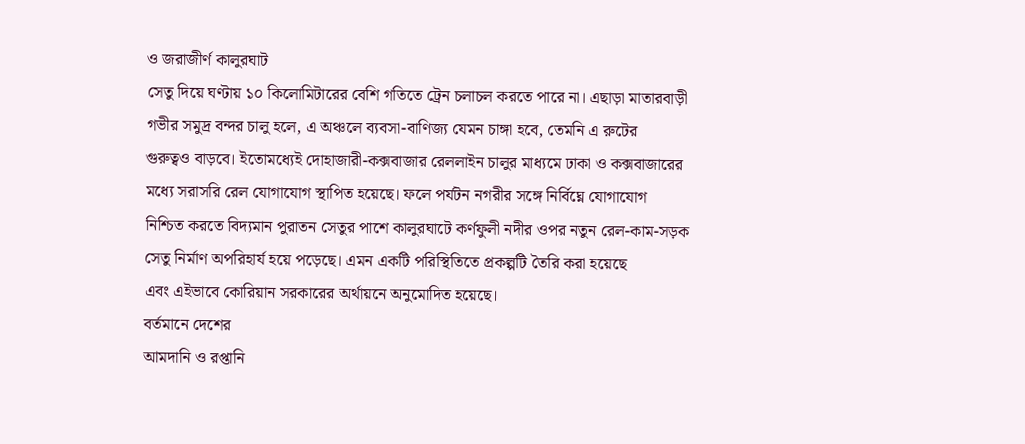ও জরাজীর্ণ কালুরঘাট
সেতু দিয়ে ঘণ্টায় ১০ কিলোমিটারের বেশি গতিতে ট্রেন চলাচল করতে পারে না। এছাড়া মাতারবাড়ী
গভীর সমুদ্র বন্দর চালু হলে, এ অঞ্চলে ব্যবসা-বাণিজ্য যেমন চাঙ্গা হবে, তেমনি এ রুটের
গুরুত্বও বাড়বে। ইতোমধ্যেই দোহাজারী-কক্সবাজার রেললাইন চালুর মাধ্যমে ঢাকা ও কক্সবাজারের
মধ্যে সরাসরি রেল যোগাযোগ স্থাপিত হয়েছে। ফলে পর্যটন নগরীর সঙ্গে নির্বিঘ্নে যোগাযোগ
নিশ্চিত করতে বিদ্যমান পুরাতন সেতুর পাশে কালুরঘাটে কর্ণফুলী নদীর ওপর নতুন রেল-কাম-সড়ক
সেতু নির্মাণ অপরিহার্য হয়ে পড়েছে। এমন একটি পরিস্থিতিতে প্রকল্পটি তৈরি করা হয়েছে
এবং এইভাবে কোরিয়ান সরকারের অর্থায়নে অনুমোদিত হয়েছে।
বর্তমানে দেশের
আমদানি ও রপ্তানি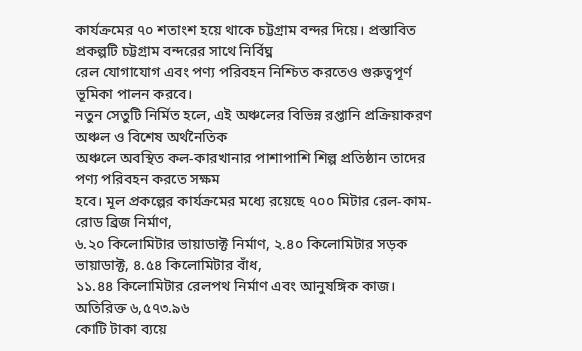কার্যক্রমের ৭০ শতাংশ হয়ে থাকে চট্টগ্রাম বন্দর দিয়ে। প্রস্তাবিত
প্রকল্পটি চট্টগ্রাম বন্দরের সাথে নির্বিঘ্ন
রেল যোগাযোগ এবং পণ্য পরিবহন নিশ্চিত করতেও গুরুত্বপূর্ণ ভূমিকা পালন করবে।
নতুন সেতুটি নির্মিত হলে, এই অঞ্চলের বিভিন্ন রপ্তানি প্রক্রিয়াকরণ অঞ্চল ও বিশেষ অর্থনৈতিক
অঞ্চলে অবস্থিত কল-কারখানার পাশাপাশি শিল্প প্রতিষ্ঠান তাদের পণ্য পরিবহন করতে সক্ষম
হবে। মূল প্রকল্পের কার্যক্রমের মধ্যে রয়েছে ৭০০ মিটার রেল-কাম-রোড ব্রিজ নির্মাণ,
৬.২০ কিলোমিটার ভায়াডাক্ট নির্মাণ, ২.৪০ কিলোমিটার সড়ক ভায়াডাক্ট, ৪.৫৪ কিলোমিটার বাঁধ,
১১.৪৪ কিলোমিটার রেলপথ নির্মাণ এবং আনুষঙ্গিক কাজ।
অতিরিক্ত ৬,৫৭৩.৯৬
কোটি টাকা ব্যয়ে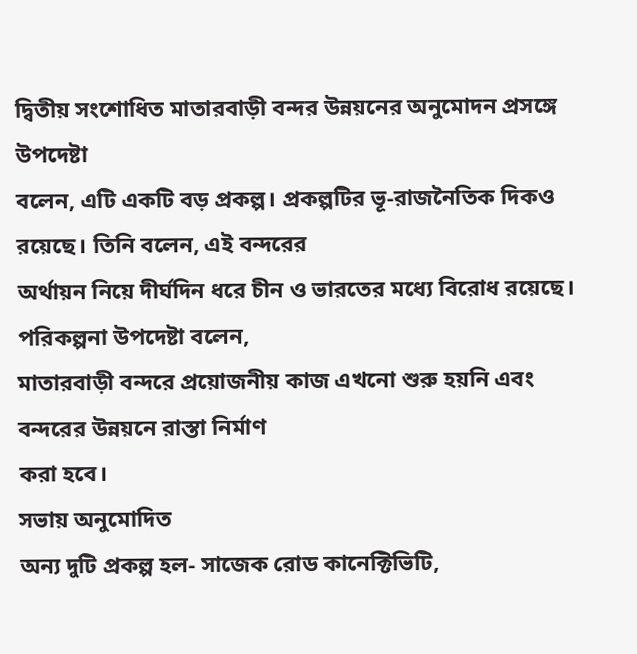দ্বিতীয় সংশোধিত মাতারবাড়ী বন্দর উন্নয়নের অনুমোদন প্রসঙ্গে উপদেষ্টা
বলেন, এটি একটি বড় প্রকল্প। প্রকল্পটির ভূ-রাজনৈতিক দিকও রয়েছে। তিনি বলেন, এই বন্দরের
অর্থায়ন নিয়ে দীর্ঘদিন ধরে চীন ও ভারতের মধ্যে বিরোধ রয়েছে। পরিকল্পনা উপদেষ্টা বলেন,
মাতারবাড়ী বন্দরে প্রয়োজনীয় কাজ এখনো শুরু হয়নি এবং বন্দরের উন্নয়নে রাস্তা নির্মাণ
করা হবে।
সভায় অনুমোদিত
অন্য দুটি প্রকল্প হল- সাজেক রোড কানেক্টিভিটি,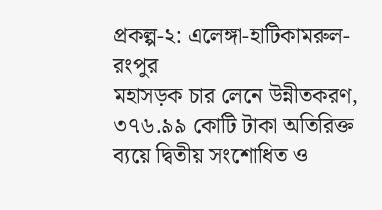প্রকল্প-২: এলেঙ্গা-হাটিকামরুল-রংপুর
মহাসড়ক চার লেনে উন্নীতকরণ, ৩৭৬.৯৯ কোটি টাকা অতিরিক্ত ব্যয়ে দ্বিতীয় সংশোধিত ও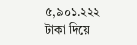৫,৯০১.২২২
টাকা দিয়ে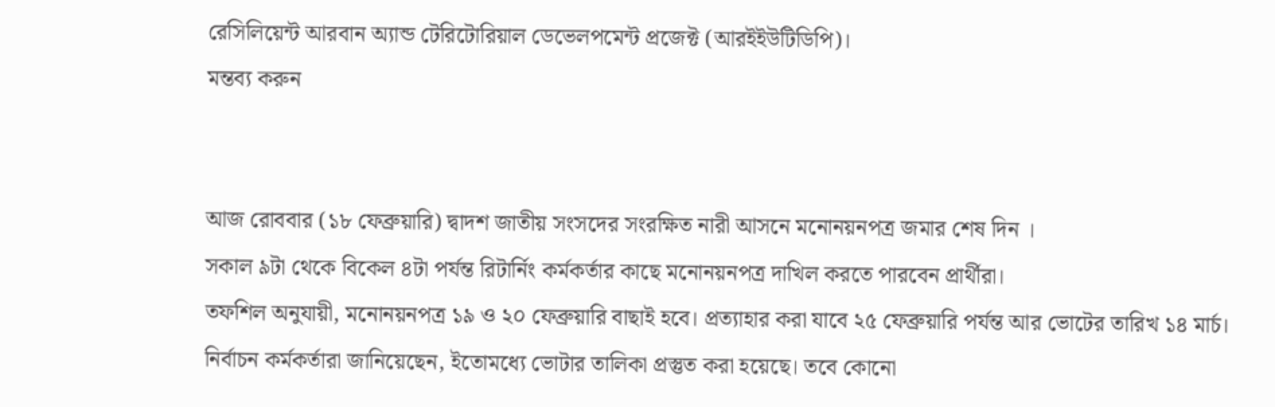রেসিলিয়েন্ট আরবান অ্যান্ড টেরিটোরিয়াল ডেভেলপমেন্ট প্রজেক্ট (আরইইউটিডিপি)।
মন্তব্য করুন


আজ রোববার (১৮ ফেব্রুয়ারি) দ্বাদশ জাতীয় সংসদের সংরক্ষিত নারী আসনে মনোনয়নপত্র জমার শেষ দিন ।
সকাল ৯টা থেকে বিকেল ৪টা পর্যন্ত রিটার্নিং কর্মকর্তার কাছে মনোনয়নপত্র দাখিল করতে পারবেন প্রার্থীরা।
তফশিল অনুযায়ী, মনোনয়নপত্র ১৯ ও ২০ ফেব্রুয়ারি বাছাই হবে। প্রত্যাহার করা যাবে ২৫ ফেব্রুয়ারি পর্যন্ত আর ভোটের তারিখ ১৪ মার্চ।
নির্বাচন কর্মকর্তারা জানিয়েছেন, ইতোমধ্যে ভোটার তালিকা প্রস্তুত করা হয়েছে। তবে কোনো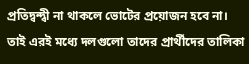প্রতিদ্বন্দ্বী না থাকলে ভোটের প্রয়োজন হবে না। তাই এরই মধ্যে দলগুলো তাদের প্রার্থীদের তালিকা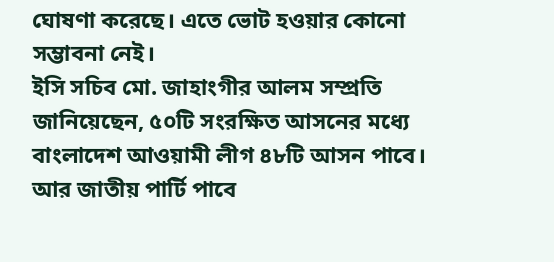ঘোষণা করেছে। এতে ভোট হওয়ার কোনো সম্ভাবনা নেই।
ইসি সচিব মো. জাহাংগীর আলম সম্প্রতি জানিয়েছেন, ৫০টি সংরক্ষিত আসনের মধ্যে বাংলাদেশ আওয়ামী লীগ ৪৮টি আসন পাবে। আর জাতীয় পার্টি পাবে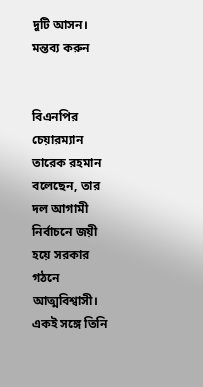দুটি আসন।
মন্তব্য করুন


বিএনপির
চেয়ারম্যান তারেক রহমান বলেছেন, তার দল আগামী নির্বাচনে জয়ী হয়ে সরকার গঠনে আত্মবিশ্বাসী।
একই সঙ্গে তিনি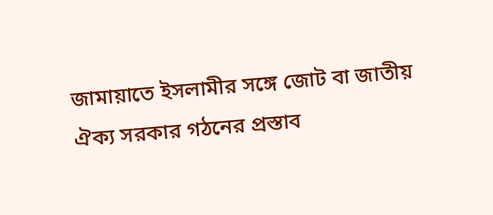জামায়াতে ইসলামীর সঙ্গে জোট বা জাতীয় ঐক্য সরকার গঠনের প্রস্তাব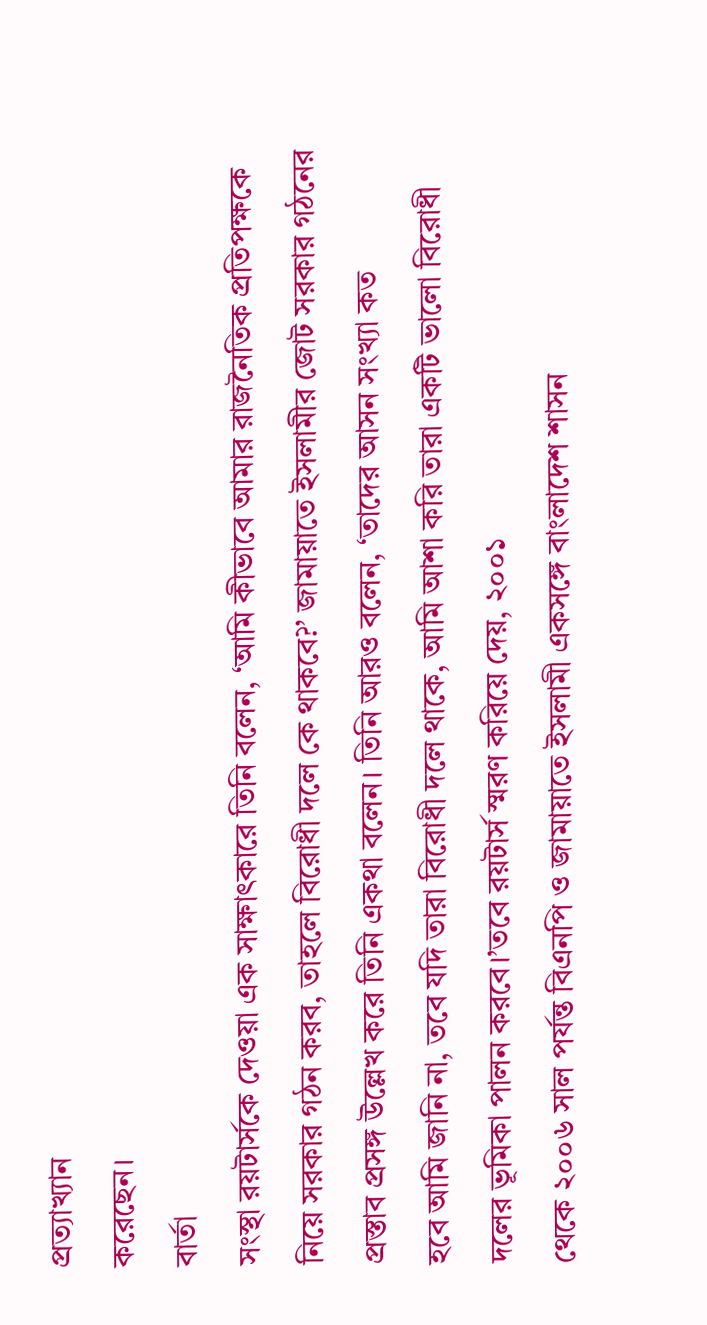প্রত্যাখ্যান
করেছেন।
বার্তা
সংস্থা রয়টার্সকে দেওয়া এক সাক্ষাৎকারে তিনি বলেন, ‘আমি কীভাবে আমার রাজনৈতিক প্রতিপক্ষকে
নিয়ে সরকার গঠন করব, তাহলে বিরোধী দলে কে থাকবে?’ জামায়াতে ইসলামীর জোট সরকার গঠনের
প্রস্তাব প্রসঙ্গ উল্লেখ করে তিনি একথা বলেন। তিনি আরও বলেন, ‘তাদের আসন সংখ্যা কত
হবে আমি জানি না, তবে যদি তারা বিরোধী দলে থাকে, আমি আশা করি তারা একটি ভালো বিরোধী
দলের ভূমিকা পালন করবে।’তবে রয়টার্স স্মরণ করিয়ে দেয়, ২০০১
থেকে ২০০৬ সাল পর্যন্ত বিএনপি ও জামায়াতে ইসলামী একসঙ্গে বাংলাদেশ শাসন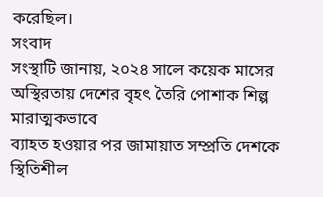করেছিল।
সংবাদ
সংস্থাটি জানায়, ২০২৪ সালে কয়েক মাসের অস্থিরতায় দেশের বৃহৎ তৈরি পোশাক শিল্প মারাত্মকভাবে
ব্যাহত হওয়ার পর জামায়াত সম্প্রতি দেশকে স্থিতিশীল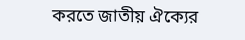করতে জাতীয় ঐক্যের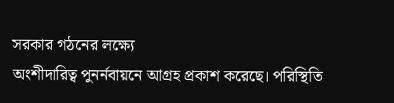সরকার গঠনের লক্ষ্যে
অংশীদারিত্ব পুনর্নবায়নে আগ্রহ প্রকাশ করেছে। পরিস্থিতি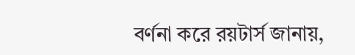বর্ণনা করে রয়টার্স জানায়,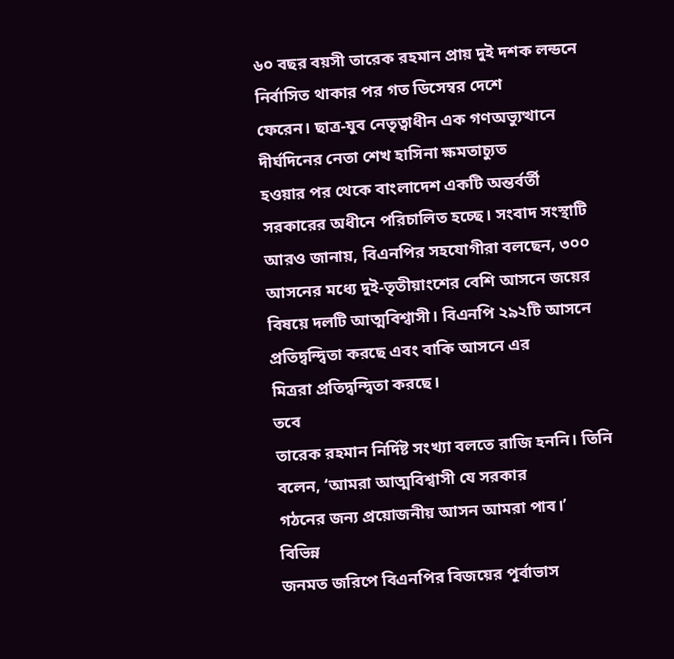৬০ বছর বয়সী তারেক রহমান প্রায় দুই দশক লন্ডনে নির্বাসিত থাকার পর গত ডিসেম্বর দেশে
ফেরেন। ছাত্র-যুব নেতৃত্বাধীন এক গণঅভ্যুত্থানে দীর্ঘদিনের নেতা শেখ হাসিনা ক্ষমতাচ্যুত
হওয়ার পর থেকে বাংলাদেশ একটি অন্তর্বর্তী সরকারের অধীনে পরিচালিত হচ্ছে। সংবাদ সংস্থাটি
আরও জানায়, বিএনপির সহযোগীরা বলছেন, ৩০০ আসনের মধ্যে দুই-তৃতীয়াংশের বেশি আসনে জয়ের
বিষয়ে দলটি আত্মবিশ্বাসী। বিএনপি ২৯২টি আসনে প্রতিদ্বন্দ্বিতা করছে এবং বাকি আসনে এর
মিত্ররা প্রতিদ্বন্দ্বিতা করছে।
তবে
তারেক রহমান নির্দিষ্ট সংখ্যা বলতে রাজি হননি। তিনি বলেন, ‘আমরা আত্মবিশ্বাসী যে সরকার
গঠনের জন্য প্রয়োজনীয় আসন আমরা পাব।’
বিভিন্ন
জনমত জরিপে বিএনপির বিজয়ের পূর্বাভাস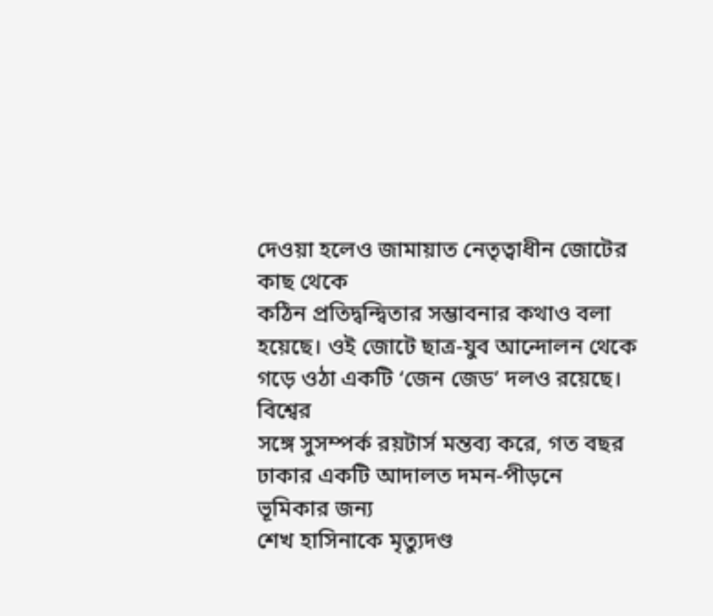দেওয়া হলেও জামায়াত নেতৃত্বাধীন জোটের কাছ থেকে
কঠিন প্রতিদ্বন্দ্বিতার সম্ভাবনার কথাও বলা হয়েছে। ওই জোটে ছাত্র-যুব আন্দোলন থেকে
গড়ে ওঠা একটি ‘জেন জেড’ দলও রয়েছে।
বিশ্বের
সঙ্গে সুসম্পর্ক রয়টার্স মন্তব্য করে, গত বছর ঢাকার একটি আদালত দমন-পীড়নে ভূমিকার জন্য
শেখ হাসিনাকে মৃত্যুদণ্ড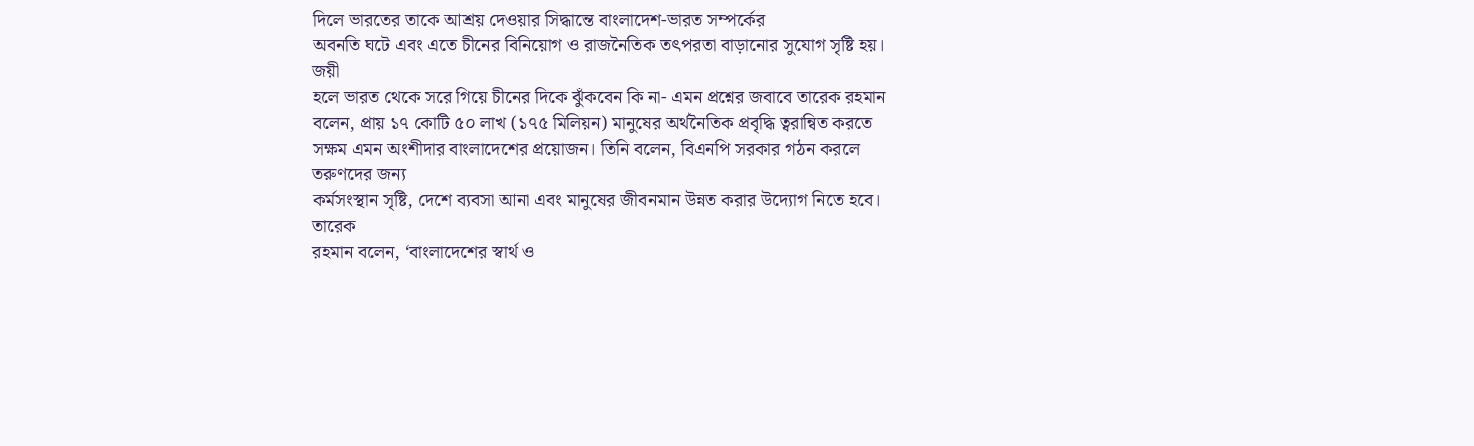দিলে ভারতের তাকে আশ্রয় দেওয়ার সিদ্ধান্তে বাংলাদেশ-ভারত সম্পর্কের
অবনতি ঘটে এবং এতে চীনের বিনিয়োগ ও রাজনৈতিক তৎপরতা বাড়ানোর সুযোগ সৃষ্টি হয়।
জয়ী
হলে ভারত থেকে সরে গিয়ে চীনের দিকে ঝুঁকবেন কি না- এমন প্রশ্নের জবাবে তারেক রহমান
বলেন, প্রায় ১৭ কোটি ৫০ লাখ (১৭৫ মিলিয়ন) মানুষের অর্থনৈতিক প্রবৃদ্ধি ত্বরান্বিত করতে
সক্ষম এমন অংশীদার বাংলাদেশের প্রয়োজন। তিনি বলেন, বিএনপি সরকার গঠন করলে তরুণদের জন্য
কর্মসংস্থান সৃষ্টি, দেশে ব্যবসা আনা এবং মানুষের জীবনমান উন্নত করার উদ্যোগ নিতে হবে।
তারেক
রহমান বলেন, ‘বাংলাদেশের স্বার্থ ও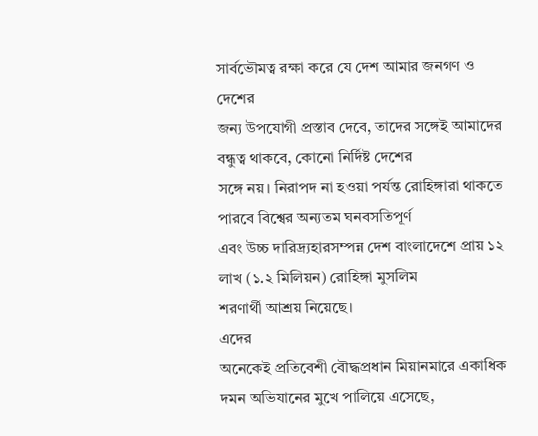সার্বভৌমত্ব রক্ষা করে যে দেশ আমার জনগণ ও দেশের
জন্য উপযোগী প্রস্তাব দেবে, তাদের সঙ্গেই আমাদের বন্ধুত্ব থাকবে, কোনো নির্দিষ্ট দেশের
সঙ্গে নয়। নিরাপদ না হওয়া পর্যন্ত রোহিঙ্গারা থাকতে পারবে বিশ্বের অন্যতম ঘনবসতিপূর্ণ
এবং উচ্চ দারিদ্র্যহারসম্পন্ন দেশ বাংলাদেশে প্রায় ১২ লাখ (১.২ মিলিয়ন) রোহিঙ্গা মুসলিম
শরণার্থী আশ্রয় নিয়েছে।
এদের
অনেকেই প্রতিবেশী বৌদ্ধপ্রধান মিয়ানমারে একাধিক দমন অভিযানের মুখে পালিয়ে এসেছে,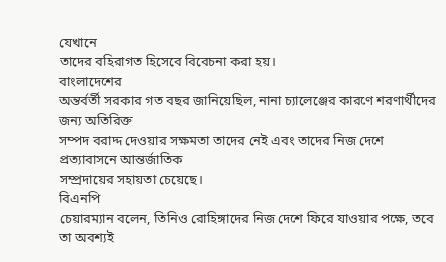যেখানে
তাদের বহিরাগত হিসেবে বিবেচনা করা হয়।
বাংলাদেশের
অন্তর্বর্তী সরকার গত বছর জানিয়েছিল, নানা চ্যালেঞ্জের কারণে শরণার্থীদের জন্য অতিরিক্ত
সম্পদ বরাদ্দ দেওয়ার সক্ষমতা তাদের নেই এবং তাদের নিজ দেশে প্রত্যাবাসনে আন্তর্জাতিক
সম্প্রদায়ের সহায়তা চেয়েছে।
বিএনপি
চেয়ারম্যান বলেন, তিনিও রোহিঙ্গাদের নিজ দেশে ফিরে যাওয়ার পক্ষে, তবে তা অবশ্যই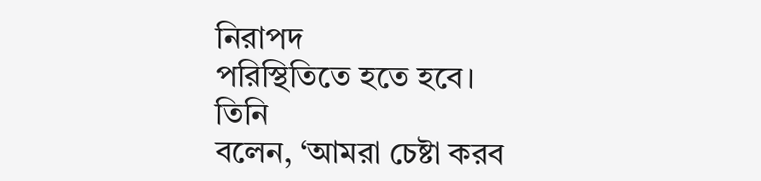নিরাপদ
পরিস্থিতিতে হতে হবে।
তিনি
বলেন, ‘আমরা চেষ্টা করব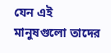যেন এই মানুষগুলো তাদের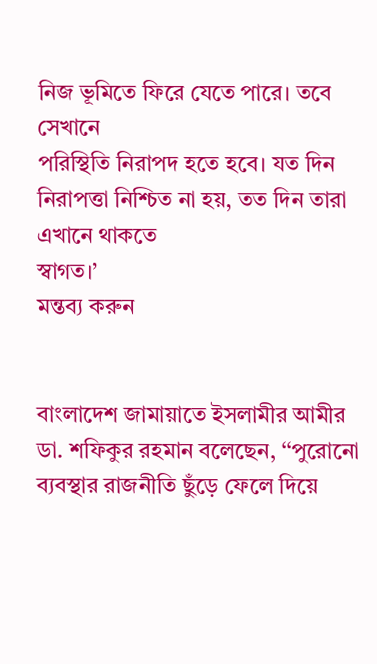নিজ ভূমিতে ফিরে যেতে পারে। তবে সেখানে
পরিস্থিতি নিরাপদ হতে হবে। যত দিন নিরাপত্তা নিশ্চিত না হয়, তত দিন তারা এখানে থাকতে
স্বাগত।’
মন্তব্য করুন


বাংলাদেশ জামায়াতে ইসলামীর আমীর ডা. শফিকুর রহমান বলেছেন, ‘‘পুরোনো ব্যবস্থার রাজনীতি ছুঁড়ে ফেলে দিয়ে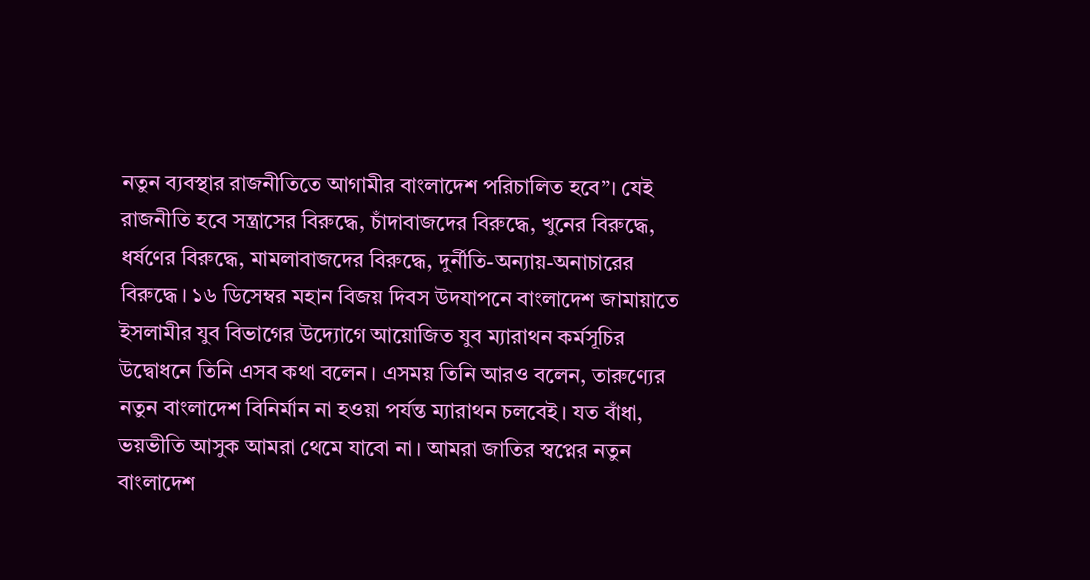নতুন ব্যবস্থার রাজনীতিতে আগামীর বাংলাদেশ পরিচালিত হবে”। যেই রাজনীতি হবে সন্ত্রাসের বিরুদ্ধে, চাঁদাবাজদের বিরুদ্ধে, খুনের বিরুদ্ধে, ধর্ষণের বিরুদ্ধে, মামলাবাজদের বিরুদ্ধে, দুর্নীতি-অন্যায়-অনাচারের বিরুদ্ধে। ১৬ ডিসেম্বর মহান বিজয় দিবস উদযাপনে বাংলাদেশ জামায়াতে ইসলামীর যুব বিভাগের উদ্যোগে আয়োজিত যুব ম্যারাথন কর্মসূচির উদ্বোধনে তিনি এসব কথা বলেন। এসময় তিনি আরও বলেন, তারুণ্যের নতুন বাংলাদেশ বিনির্মান না হওয়া পর্যন্ত ম্যারাথন চলবেই। যত বাঁধা, ভয়ভীতি আসুক আমরা থেমে যাবো না। আমরা জাতির স্বপ্নের নতুন বাংলাদেশ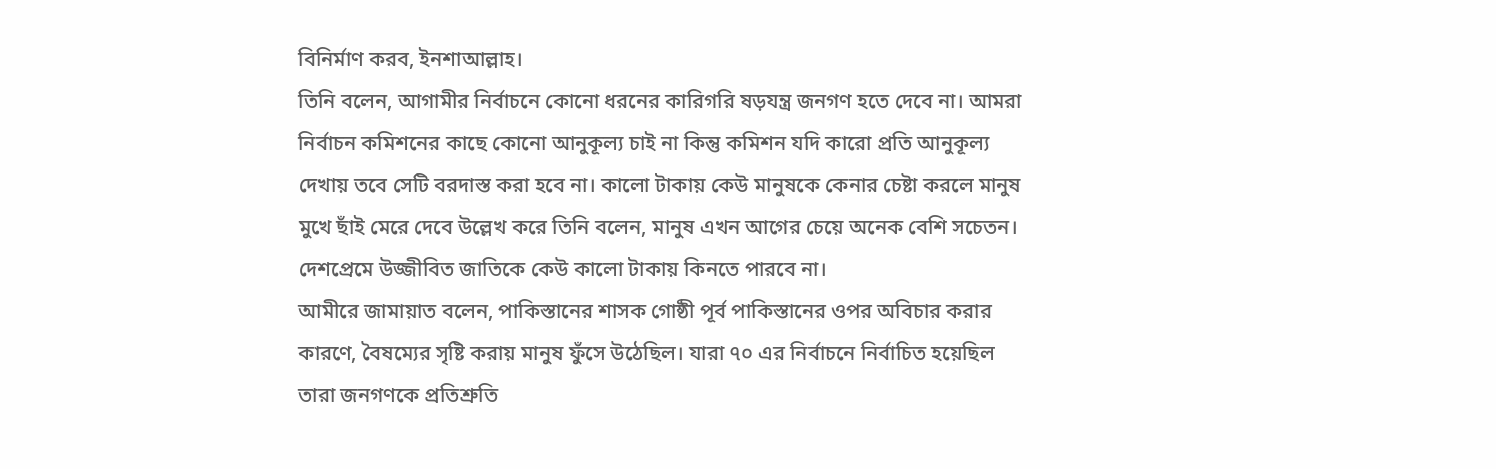বিনির্মাণ করব, ইনশাআল্লাহ।
তিনি বলেন, আগামীর নির্বাচনে কোনো ধরনের কারিগরি ষড়যন্ত্র জনগণ হতে দেবে না। আমরা নির্বাচন কমিশনের কাছে কোনো আনুকূল্য চাই না কিন্তু কমিশন যদি কারো প্রতি আনুকূল্য দেখায় তবে সেটি বরদাস্ত করা হবে না। কালো টাকায় কেউ মানুষকে কেনার চেষ্টা করলে মানুষ মুখে ছাঁই মেরে দেবে উল্লেখ করে তিনি বলেন, মানুষ এখন আগের চেয়ে অনেক বেশি সচেতন। দেশপ্রেমে উজ্জীবিত জাতিকে কেউ কালো টাকায় কিনতে পারবে না।
আমীরে জামায়াত বলেন, পাকিস্তানের শাসক গোষ্ঠী পূর্ব পাকিস্তানের ওপর অবিচার করার কারণে, বৈষম্যের সৃষ্টি করায় মানুষ ফুঁসে উঠেছিল। যারা ৭০ এর নির্বাচনে নির্বাচিত হয়েছিল তারা জনগণকে প্রতিশ্রুতি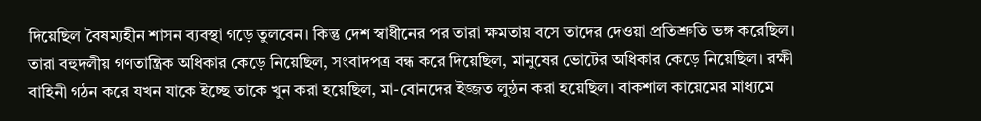দিয়েছিল বৈষম্যহীন শাসন ব্যবস্থা গড়ে তুলবেন। কিন্তু দেশ স্বাধীনের পর তারা ক্ষমতায় বসে তাদের দেওয়া প্রতিশ্রুতি ভঙ্গ করেছিল। তারা বহুদলীয় গণতান্ত্রিক অধিকার কেড়ে নিয়েছিল, সংবাদপত্র বন্ধ করে দিয়েছিল, মানুষের ভোটের অধিকার কেড়ে নিয়েছিল। রক্ষী বাহিনী গঠন করে যখন যাকে ইচ্ছে তাকে খুন করা হয়েছিল, মা-বোনদের ইজ্জত লুন্ঠন করা হয়েছিল। বাকশাল কায়েমের মাধ্যমে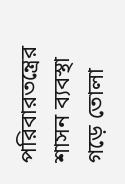পরিবারতন্ত্রের শাসন ব্যবস্থা গড়ে তোলা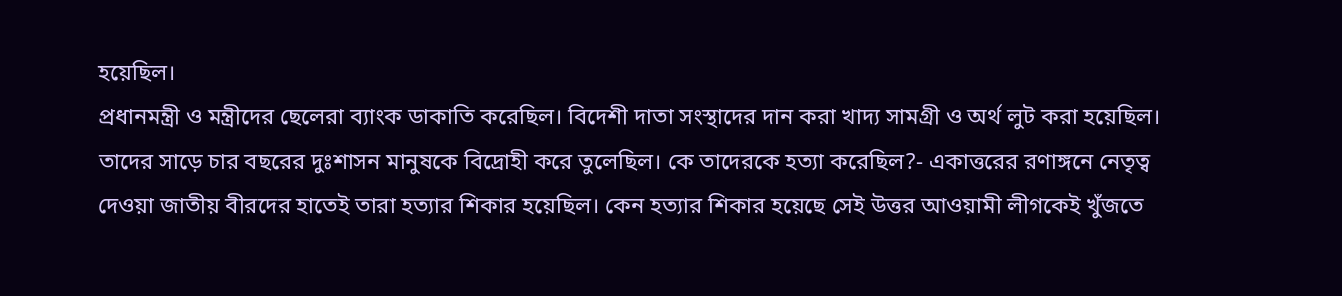হয়েছিল।
প্রধানমন্ত্রী ও মন্ত্রীদের ছেলেরা ব্যাংক ডাকাতি করেছিল। বিদেশী দাতা সংস্থাদের দান করা খাদ্য সামগ্রী ও অর্থ লুট করা হয়েছিল। তাদের সাড়ে চার বছরের দুঃশাসন মানুষকে বিদ্রোহী করে তুলেছিল। কে তাদেরকে হত্যা করেছিল?- একাত্তরের রণাঙ্গনে নেতৃত্ব দেওয়া জাতীয় বীরদের হাতেই তারা হত্যার শিকার হয়েছিল। কেন হত্যার শিকার হয়েছে সেই উত্তর আওয়ামী লীগকেই খুঁজতে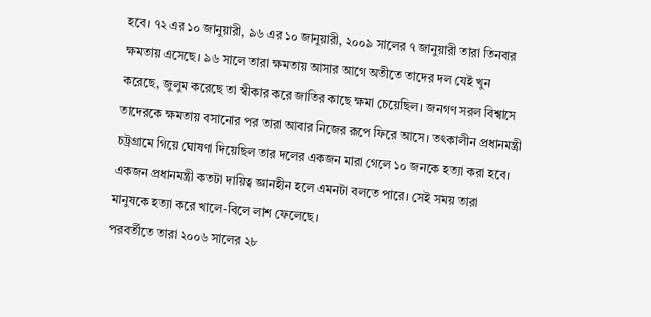হবে। ৭২ এর ১০ জানুয়ারী, ৯৬ এর ১০ জানুয়ারী, ২০০৯ সালের ৭ জানুয়ারী তারা তিনবার ক্ষমতায় এসেছে। ৯৬ সালে তারা ক্ষমতায় আসার আগে অতীতে তাদের দল যেই খুন করেছে, জুলুম করেছে তা স্বীকার করে জাতির কাছে ক্ষমা চেয়েছিল। জনগণ সরল বিশ্বাসে তাদেরকে ক্ষমতায় বসানোর পর তারা আবার নিজের রূপে ফিরে আসে। তৎকালীন প্রধানমন্ত্রী চট্রগ্রামে গিয়ে ঘোষণা দিয়েছিল তার দলের একজন মারা গেলে ১০ জনকে হত্যা করা হবে। একজন প্রধানমন্ত্রী কতটা দায়িত্ব জ্ঞানহীন হলে এমনটা বলতে পারে। সেই সময় তারা মানুষকে হত্যা করে খালে-বিলে লাশ ফেলেছে।
পরবর্তীতে তারা ২০০৬ সালের ২৮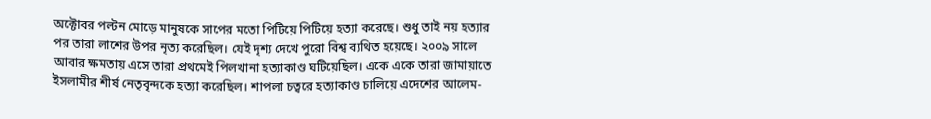অক্টোবর পল্টন মোড়ে মানুষকে সাপের মতো পিটিয়ে পিটিয়ে হত্যা করেছে। শুধু তাই নয় হত্যার পর তারা লাশের উপর নৃত্য করেছিল। যেই দৃশ্য দেখে পুরো বিশ্ব ব্যথিত হয়েছে। ২০০৯ সালে আবার ক্ষমতায় এসে তারা প্রথমেই পিলখানা হত্যাকাণ্ড ঘটিয়েছিল। একে একে তারা জামায়াতে ইসলামীর শীর্ষ নেতৃবৃন্দকে হত্যা করেছিল। শাপলা চত্বরে হত্যাকাণ্ড চালিয়ে এদেশের আলেম-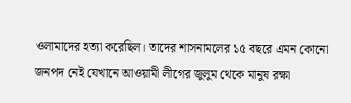ওলামাদের হত্যা করেছিল। তাদের শাসনামলের ১৫ বছরে এমন কোনো জনপদ নেই যেখানে আওয়ামী লীগের জুলুম থেকে মানুষ রক্ষা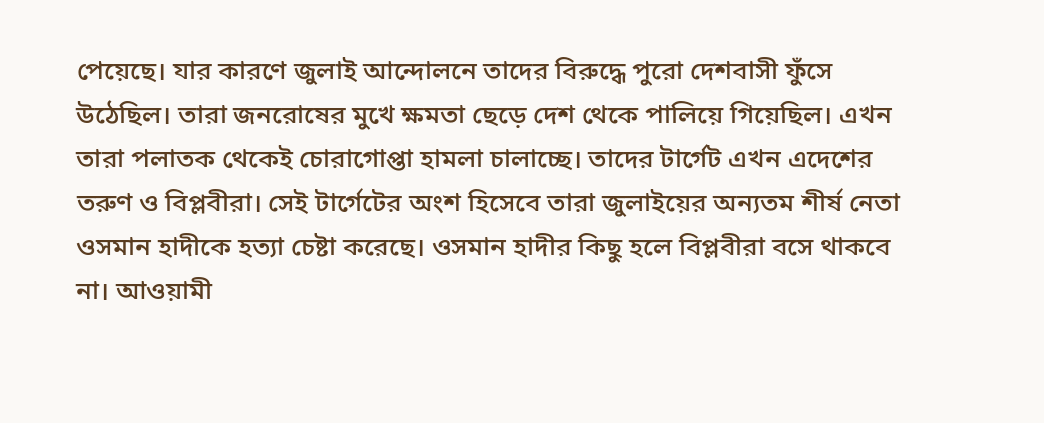পেয়েছে। যার কারণে জুলাই আন্দোলনে তাদের বিরুদ্ধে পুরো দেশবাসী ফুঁসে উঠেছিল। তারা জনরোষের মুখে ক্ষমতা ছেড়ে দেশ থেকে পালিয়ে গিয়েছিল। এখন তারা পলাতক থেকেই চোরাগোপ্তা হামলা চালাচ্ছে। তাদের টার্গেট এখন এদেশের তরুণ ও বিপ্লবীরা। সেই টার্গেটের অংশ হিসেবে তারা জুলাইয়ের অন্যতম শীর্ষ নেতা ওসমান হাদীকে হত্যা চেষ্টা করেছে। ওসমান হাদীর কিছু হলে বিপ্লবীরা বসে থাকবে না। আওয়ামী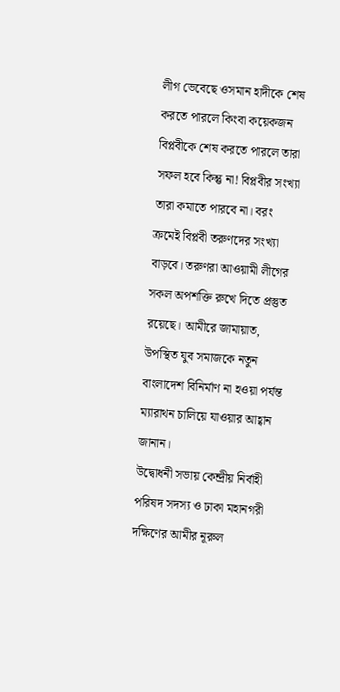লীগ ভেবেছে ওসমান হাদীকে শেষ করতে পারলে কিংবা কয়েকজন বিপ্লবীকে শেষ করতে পারলে তারা সফল হবে কিন্তু না! বিপ্লবীর সংখ্যা তারা কমাতে পারবে না। বরং ক্রমেই বিপ্লবী তরুণদের সংখ্যা বাড়বে। তরুণরা আওয়ামী লীগের সকল অপশক্তি রুখে দিতে প্রস্তুত রয়েছে। আমীরে জামায়াত, উপস্থিত যুব সমাজকে নতুন বাংলাদেশ বিনির্মাণ না হওয়া পর্যন্ত ম্যারাথন চালিয়ে যাওয়ার আহ্বান জানান।
উদ্বোধনী সভায় কেন্দ্রীয় নির্বাহী পরিষদ সদস্য ও ঢাকা মহানগরী দক্ষিণের আমীর নূরুল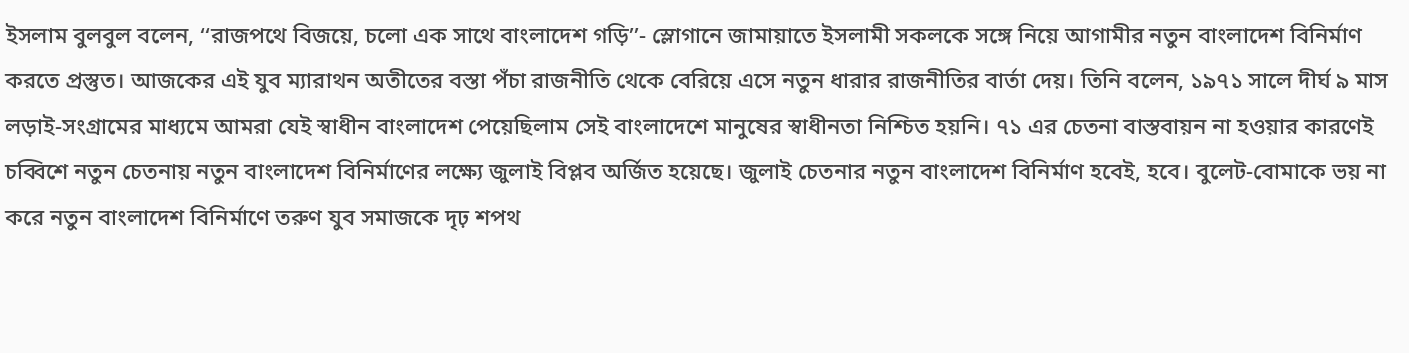ইসলাম বুলবুল বলেন, ‘‘রাজপথে বিজয়ে, চলো এক সাথে বাংলাদেশ গড়ি’’- স্লোগানে জামায়াতে ইসলামী সকলকে সঙ্গে নিয়ে আগামীর নতুন বাংলাদেশ বিনির্মাণ করতে প্রস্তুত। আজকের এই যুব ম্যারাথন অতীতের বস্তা পঁচা রাজনীতি থেকে বেরিয়ে এসে নতুন ধারার রাজনীতির বার্তা দেয়। তিনি বলেন, ১৯৭১ সালে দীর্ঘ ৯ মাস লড়াই-সংগ্রামের মাধ্যমে আমরা যেই স্বাধীন বাংলাদেশ পেয়েছিলাম সেই বাংলাদেশে মানুষের স্বাধীনতা নিশ্চিত হয়নি। ৭১ এর চেতনা বাস্তবায়ন না হওয়ার কারণেই চব্বিশে নতুন চেতনায় নতুন বাংলাদেশ বিনির্মাণের লক্ষ্যে জুলাই বিপ্লব অর্জিত হয়েছে। জুলাই চেতনার নতুন বাংলাদেশ বিনির্মাণ হবেই, হবে। বুলেট-বোমাকে ভয় না করে নতুন বাংলাদেশ বিনির্মাণে তরুণ যুব সমাজকে দৃঢ় শপথ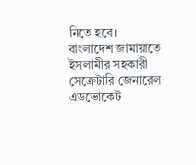নিতে হবে।
বাংলাদেশ জামায়াতে ইসলামীর সহকারী সেক্রেটারি জেনারেল এডভোকেট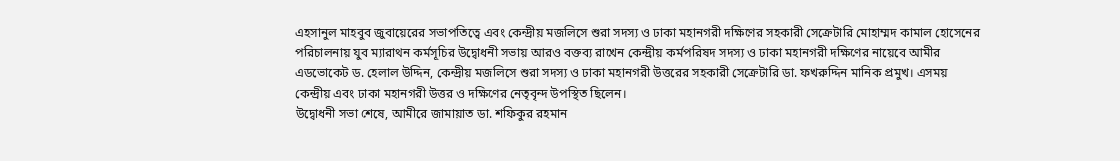এহসানুল মাহবুব জুবায়েরের সভাপতিত্বে এবং কেন্দ্রীয় মজলিসে শুরা সদস্য ও ঢাকা মহানগরী দক্ষিণের সহকারী সেক্রেটারি মোহাম্মদ কামাল হোসেনের পরিচালনায় যুব ম্যারাথন কর্মসূচির উদ্বোধনী সভায় আরও বক্তব্য রাখেন কেন্দ্রীয় কর্মপরিষদ সদস্য ও ঢাকা মহানগরী দক্ষিণের নায়েবে আমীর এডভোকেট ড. হেলাল উদ্দিন, কেন্দ্রীয় মজলিসে শুরা সদস্য ও ঢাকা মহানগরী উত্তরের সহকারী সেক্রেটারি ডা. ফখরুদ্দিন মানিক প্রমুখ। এসময় কেন্দ্রীয় এবং ঢাকা মহানগরী উত্তর ও দক্ষিণের নেতৃবৃন্দ উপস্থিত ছিলেন।
উদ্বোধনী সভা শেষে, আমীরে জামায়াত ডা. শফিকুর রহমান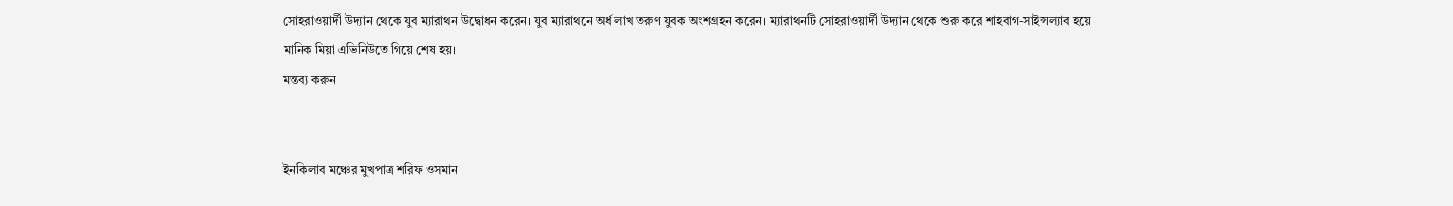সোহরাওয়ার্দী উদ্যান থেকে যুব ম্যারাথন উদ্বোধন করেন। যুব ম্যারাথনে অর্ধ লাখ তরুণ যুবক অংশগ্রহন করেন। ম্যারাথনটি সোহরাওয়ার্দী উদ্যান থেকে শুরু করে শাহবাগ-সাইন্সল্যাব হয়ে মানিক মিয়া এভিনিউতে গিয়ে শেষ হয়।
মন্তব্য করুন


ইনকিলাব মঞ্চের মুখপাত্র শরিফ ওসমান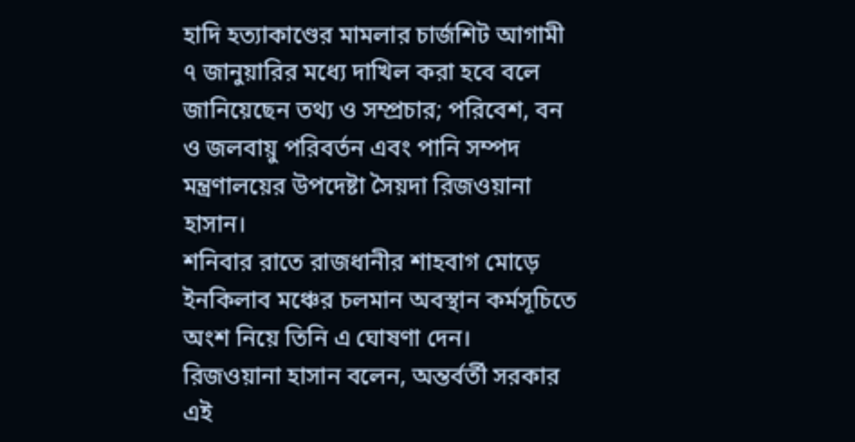হাদি হত্যাকাণ্ডের মামলার চার্জশিট আগামী ৭ জানুয়ারির মধ্যে দাখিল করা হবে বলে জানিয়েছেন তথ্য ও সম্প্রচার; পরিবেশ, বন ও জলবায়ু পরিবর্তন এবং পানি সম্পদ মন্ত্রণালয়ের উপদেষ্টা সৈয়দা রিজওয়ানা হাসান।
শনিবার রাতে রাজধানীর শাহবাগ মোড়ে ইনকিলাব মঞ্চের চলমান অবস্থান কর্মসূচিতে অংশ নিয়ে তিনি এ ঘোষণা দেন।
রিজওয়ানা হাসান বলেন, অন্তর্বর্তী সরকার এই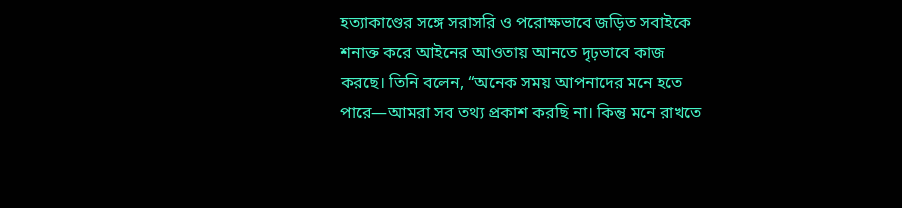হত্যাকাণ্ডের সঙ্গে সরাসরি ও পরোক্ষভাবে জড়িত সবাইকে শনাক্ত করে আইনের আওতায় আনতে দৃঢ়ভাবে কাজ করছে। তিনি বলেন, “অনেক সময় আপনাদের মনে হতে পারে—আমরা সব তথ্য প্রকাশ করছি না। কিন্তু মনে রাখতে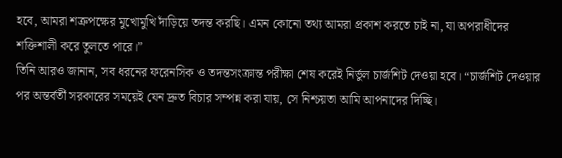হবে, আমরা শত্রুপক্ষের মুখোমুখি দাঁড়িয়ে তদন্ত করছি। এমন কোনো তথ্য আমরা প্রকাশ করতে চাই না, যা অপরাধীদের শক্তিশালী করে তুলতে পারে।”
তিনি আরও জানান, সব ধরনের ফরেনসিক ও তদন্তসংক্রান্ত পরীক্ষা শেষ করেই নির্ভুল চার্জশিট দেওয়া হবে। “চার্জশিট দেওয়ার পর অন্তর্বর্তী সরকারের সময়েই যেন দ্রুত বিচার সম্পন্ন করা যায়, সে নিশ্চয়তা আমি আপনাদের দিচ্ছি।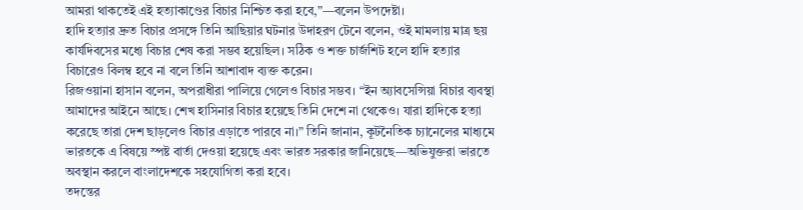আমরা থাকতেই এই হত্যাকাণ্ডের বিচার নিশ্চিত করা হবে,”—বলেন উপদেষ্টা।
হাদি হত্যার দ্রুত বিচার প্রসঙ্গে তিনি আছিয়ার ঘটনার উদাহরণ টেনে বলেন, ওই মামলায় মাত্র ছয় কার্যদিবসের মধ্যে বিচার শেষ করা সম্ভব হয়েছিল। সঠিক ও শক্ত চার্জশিট হলে হাদি হত্যার বিচারেও বিলম্ব হবে না বলে তিনি আশাবাদ ব্যক্ত করেন।
রিজওয়ানা হাসান বলেন, অপরাধীরা পালিয়ে গেলেও বিচার সম্ভব। “ইন অ্যাবসেন্সিয়া বিচার ব্যবস্থা আমাদের আইনে আছে। শেখ হাসিনার বিচার হয়েছে তিনি দেশে না থেকেও। যারা হাদিকে হত্যা করেছে তারা দেশ ছাড়লেও বিচার এড়াতে পারবে না।” তিনি জানান, কূটনৈতিক চ্যানেলের মাধ্যমে ভারতকে এ বিষয়ে স্পষ্ট বার্তা দেওয়া হয়েছে এবং ভারত সরকার জানিয়েছে—অভিযুক্তরা ভারতে অবস্থান করলে বাংলাদেশকে সহযোগিতা করা হবে।
তদন্তের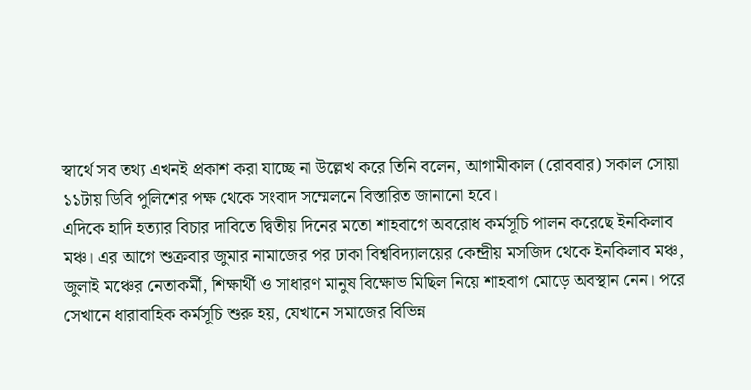স্বার্থে সব তথ্য এখনই প্রকাশ করা যাচ্ছে না উল্লেখ করে তিনি বলেন, আগামীকাল (রোববার) সকাল সোয়া ১১টায় ডিবি পুলিশের পক্ষ থেকে সংবাদ সম্মেলনে বিস্তারিত জানানো হবে।
এদিকে হাদি হত্যার বিচার দাবিতে দ্বিতীয় দিনের মতো শাহবাগে অবরোধ কর্মসূচি পালন করেছে ইনকিলাব মঞ্চ। এর আগে শুক্রবার জুমার নামাজের পর ঢাকা বিশ্ববিদ্যালয়ের কেন্দ্রীয় মসজিদ থেকে ইনকিলাব মঞ্চ, জুলাই মঞ্চের নেতাকর্মী, শিক্ষার্থী ও সাধারণ মানুষ বিক্ষোভ মিছিল নিয়ে শাহবাগ মোড়ে অবস্থান নেন। পরে সেখানে ধারাবাহিক কর্মসূচি শুরু হয়, যেখানে সমাজের বিভিন্ন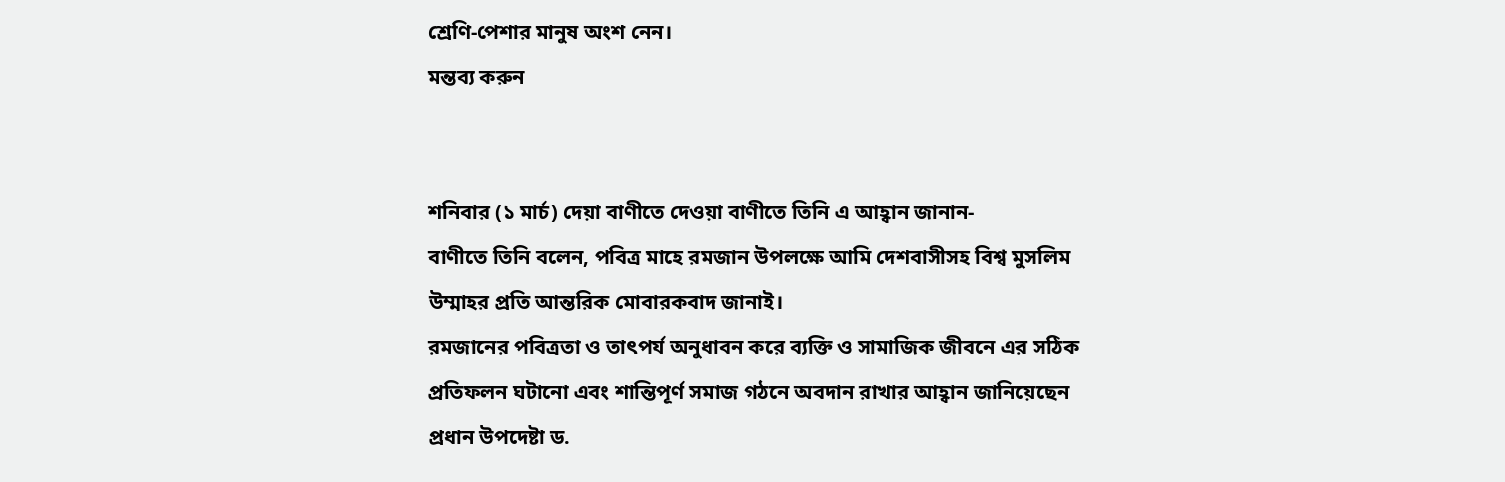শ্রেণি-পেশার মানুষ অংশ নেন।
মন্তব্য করুন


শনিবার (১ মার্চ) দেয়া বাণীতে দেওয়া বাণীতে তিনি এ আহ্বান জানান-
বাণীতে তিনি বলেন, পবিত্র মাহে রমজান উপলক্ষে আমি দেশবাসীসহ বিশ্ব মুসলিম উম্মাহর প্রতি আন্তরিক মোবারকবাদ জানাই।
রমজানের পবিত্রতা ও তাৎপর্য অনুধাবন করে ব্যক্তি ও সামাজিক জীবনে এর সঠিক প্রতিফলন ঘটানো এবং শান্তিপূর্ণ সমাজ গঠনে অবদান রাখার আহ্বান জানিয়েছেন প্রধান উপদেষ্টা ড.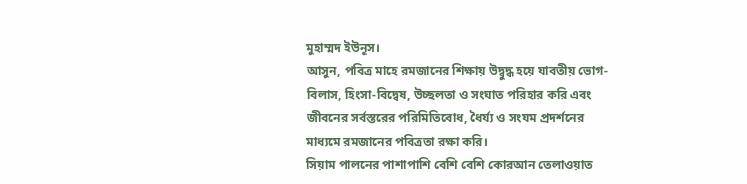মুহাম্মদ ইউনূস।
আসুন, পবিত্র মাহে রমজানের শিক্ষায় উদ্বুদ্ধ হয়ে যাবতীয় ভোগ-বিলাস, হিংসা-বিদ্বেষ, উচ্ছলতা ও সংঘাত পরিহার করি এবং জীবনের সর্বস্তরের পরিমিতিবোধ, ধৈর্য্য ও সংযম প্রদর্শনের মাধ্যমে রমজানের পবিত্রতা রক্ষা করি।
সিয়াম পালনের পাশাপাশি বেশি বেশি কোরআন তেলাওয়াত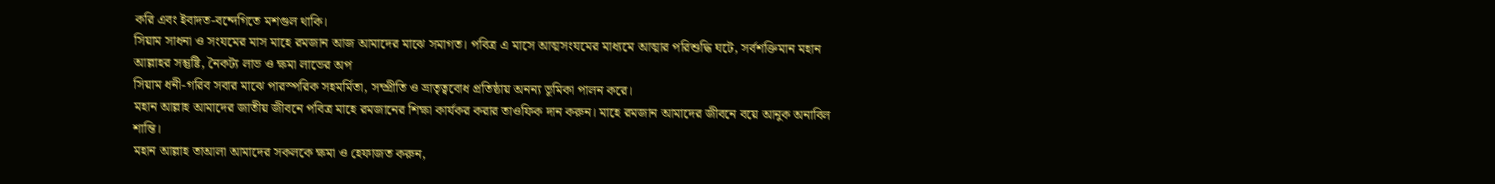করি এবং ইবাদত-বন্দেগিতে মশগুল থাকি।
সিয়াম সাধনা ও সংযমের মাস মাহে রমজান আজ আমাদের মাঝে সমাগত। পবিত্র এ মাসে আত্মসংযমের মাধ্যমে আত্মার পরিশুদ্ধি ঘটে, সর্বশক্তিমান মহান আল্লাহর সন্তুষ্টি, নৈকট্য লাভ ও ক্ষমা লাভের অপ
সিয়াম ধনী-গরিব সবার মাঝে পারস্পরিক সহমর্মিতা, সম্প্রীতি ও ভ্রাতৃত্ববোধ প্রতিষ্ঠায় অনন্য ভূমিকা পালন করে।
মহান আল্লাহ আমাদের জাতীয় জীবনে পবিত্র মাহে রমজানের শিক্ষা কার্যকর করার তাওফিক দান করুন। মাহে রমজান আমাদের জীবনে বয়ে আনুক অনাবিল শান্তি।
মহান আল্লাহ তাআলা আমাদের সকলকে ক্ষমা ও হেফাজত করুন,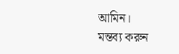আমিন।
মন্তব্য করুন